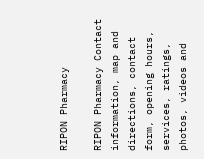RIPON Pharmacy

RIPON Pharmacy Contact information, map and directions, contact form, opening hours, services, ratings, photos, videos and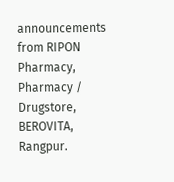announcements from RIPON Pharmacy, Pharmacy / Drugstore, BEROVITA, Rangpur.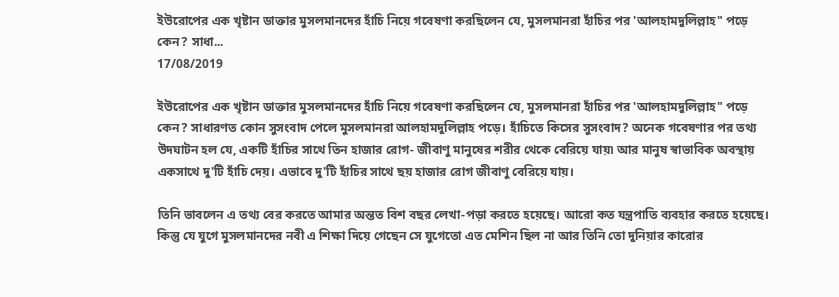ইউরোপের এক খৃষ্টান ডাক্তার মুসলমানদের হাঁচি নিয়ে গবেষণা করছিলেন যে, মুসলমানরা হাঁচির পর 'আলহামদুলিল্লাহ" পড়ে কেন? সাধা...
17/08/2019

ইউরোপের এক খৃষ্টান ডাক্তার মুসলমানদের হাঁচি নিয়ে গবেষণা করছিলেন যে, মুসলমানরা হাঁচির পর 'আলহামদুলিল্লাহ" পড়ে কেন? সাধারণত কোন সুসংবাদ পেলে মুসলমানরা আলহামদুলিল্লাহ পড়ে। হাঁচিতে কিসের সুসংবাদ? অনেক গবেষণার পর তথ্য
উদঘাটন হল যে, একটি হাঁচির সাথে তিন হাজার রোগ- জীবাণু মানুষের শরীর থেকে বেরিয়ে যায়৷ আর মানুষ স্বাভাবিক অবস্থায় একসাথে দু'টি হাঁচি দেয়। এভাবে দু'টি হাঁচির সাথে ছয় হাজার রোগ জীবাণু বেরিয়ে যায়।

তিনি ভাবলেন এ তথ্য বের করতে আমার অন্তত বিশ বছর লেখা-পড়া করতে হয়েছে। আরো কত যন্ত্রপাতি ব্যবহার করতে হয়েছে। কিন্তু যে যুগে মুসলমানদের নবী এ শিক্ষা দিয়ে গেছেন সে যুগেতো এত মেশিন ছিল না আর তিনি তো দুনিয়ার কারোর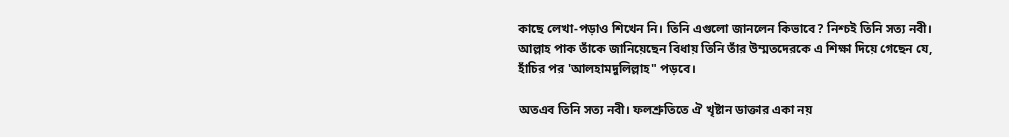কাছে লেখা-পড়াও শিখেন নি। তিনি এগুলো জানলেন কিভাবে? নিশ্চই তিনি সত্য নবী। আল্লাহ পাক তাঁকে জানিয়েছেন বিধায় তিনি তাঁর উম্মতদেরকে এ শিক্ষা দিয়ে গেছেন যে, হাঁচির পর 'আলহামদুলিল্লাহ" পড়বে।

অতএব তিনি সত্য নবী। ফলশ্রুতিতে ঐ খৃষ্টান ডাক্তার একা নয়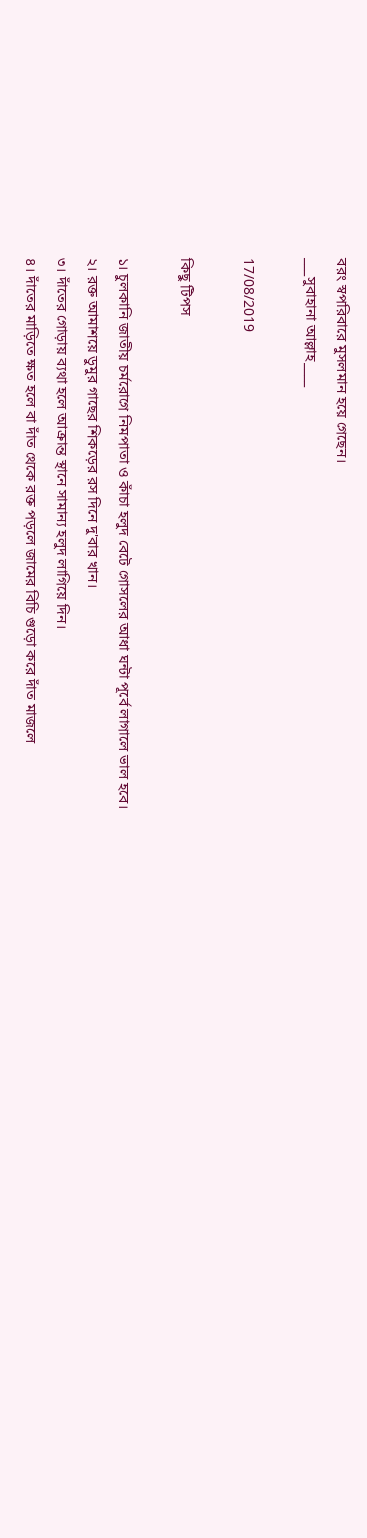বরং স্বপরিবারে মুসলমান হয়ে গেছেন।
___সুবাহানা আল্লাহ____

17/08/2019

কিছু টিপস

১। চুলকানি জাতীয় চর্মরোগে নিমপাতা ও কাঁচা হলুদ বেটে গোসলের আধা ঘন্টা পূর্বে লাগালে ভাল হবে।
২। রক্ত আমাশয়ে ডুমুর গাছের শিকড়ের রস দিনে দু'বার খান।
৩। দাঁতের গোড়ায় ব্যথা হলে আক্রান্ত স্থানে সামান্য হলুদ লাগিয়ে দিন।
৪। দাঁতের মাড়িতে ক্ষত হলে বা দাঁত থেকে রক্ত পড়লে জামের বিচি গুড়ো করে দাঁত মাজলে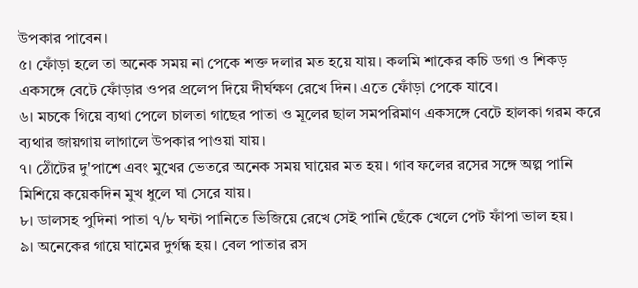উপকার পাবেন।
৫। ফোঁড়া হলে তা অনেক সময় না পেকে শক্ত দলার মত হয়ে যায়। কলমি শাকের কচি ডগা ও শিকড় একসঙ্গে বেটে ফোঁড়ার ওপর প্রলেপ দিয়ে দীর্ঘক্ষণ রেখে দিন। এতে ফোঁড়া পেকে যাবে।
৬। মচকে গিয়ে ব্যথা পেলে চালতা গাছের পাতা ও মূলের ছাল সমপরিমাণ একসঙ্গে বেটে হালকা গরম করে ব্যথার জায়গায় লাগালে উপকার পাওয়া যায়।
৭। ঠোঁটের দু'পাশে এবং মুখের ভেতরে অনেক সময় ঘায়ের মত হয়। গাব ফলের রসের সঙ্গে অল্প পানি মিশিয়ে কয়েকদিন মুখ ধুলে ঘা সেরে যায়।
৮। ডালসহ পুদিনা পাতা ৭/৮ ঘন্টা পানিতে ভিজিয়ে রেখে সেই পানি ছেঁকে খেলে পেট ফাঁপা ভাল হয়।
৯। অনেকের গায়ে ঘামের দুর্গন্ধ হয়। বেল পাতার রস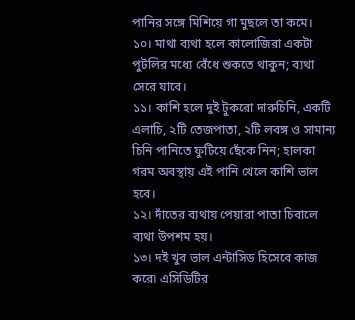পানির সঙ্গে মিশিয়ে গা মুছলে তা কমে।
১০। মাথা ব্যথা হলে কালোজিরা একটা পুটলির মধ্যে বেঁধে শুকতে থাকুন; ব্যথা সেরে যাবে।
১১। কাশি হলে দুই টুকরো দারুচিনি, একটি এলাচি, ২টি তেজপাতা, ২টি লবঙ্গ ও সামান্য চিনি পানিতে ফুটিয়ে ছেঁকে নিন; হালকা গরম অবস্থায় এই পানি খেলে কাশি ভাল হবে।
১২। দাঁতের ব্যথায় পেয়ারা পাতা চিবালে ব্যথা উপশম হয়।
১৩। দই খুব ভাল এন্টাসিড হিসেবে কাজ করে৷ এসিডিটির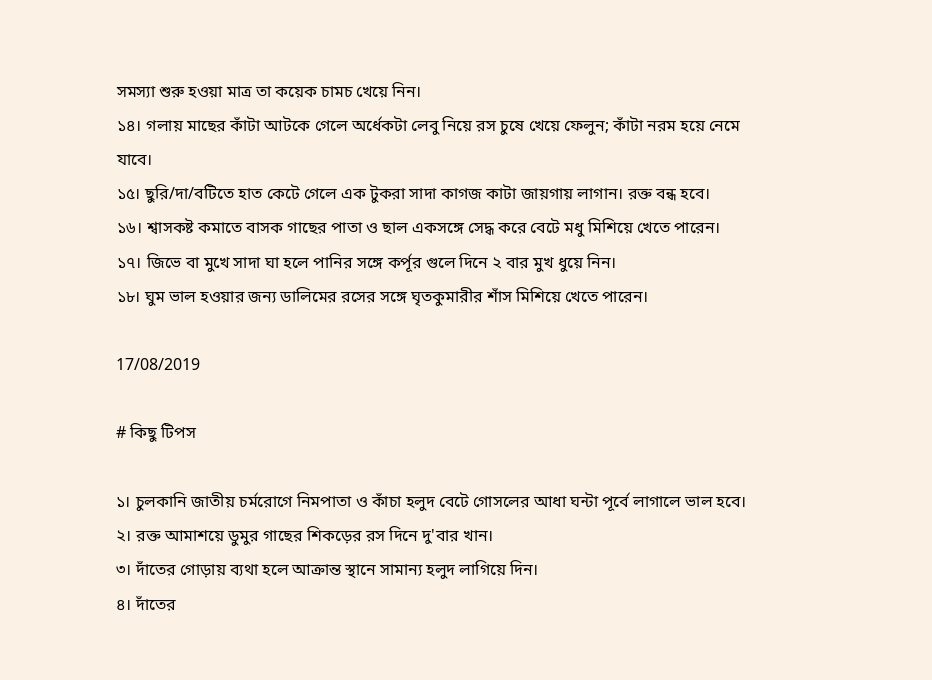সমস্যা শুরু হওয়া মাত্র তা কয়েক চামচ খেয়ে নিন।
১৪। গলায় মাছের কাঁটা আটকে গেলে অর্ধেকটা লেবু নিয়ে রস চুষে খেয়ে ফেলুন; কাঁটা নরম হয়ে নেমে যাবে।
১৫। ছুরি/দা/বটিতে হাত কেটে গেলে এক টুকরা সাদা কাগজ কাটা জায়গায় লাগান। রক্ত বন্ধ হবে।
১৬। শ্বাসকষ্ট কমাতে বাসক গাছের পাতা ও ছাল একসঙ্গে সেদ্ধ করে বেটে মধু মিশিয়ে খেতে পারেন।
১৭। জিভে বা মুখে সাদা ঘা হলে পানির সঙ্গে কর্পূর গুলে দিনে ২ বার মুখ ধুয়ে নিন।
১৮। ঘুম ভাল হওয়ার জন্য ডালিমের রসের সঙ্গে ঘৃতকুমারীর শাঁস মিশিয়ে খেতে পারেন।

17/08/2019

# কিছু টিপস

১। চুলকানি জাতীয় চর্মরোগে নিমপাতা ও কাঁচা হলুদ বেটে গোসলের আধা ঘন্টা পূর্বে লাগালে ভাল হবে।
২। রক্ত আমাশয়ে ডুমুর গাছের শিকড়ের রস দিনে দু'বার খান।
৩। দাঁতের গোড়ায় ব্যথা হলে আক্রান্ত স্থানে সামান্য হলুদ লাগিয়ে দিন।
৪। দাঁতের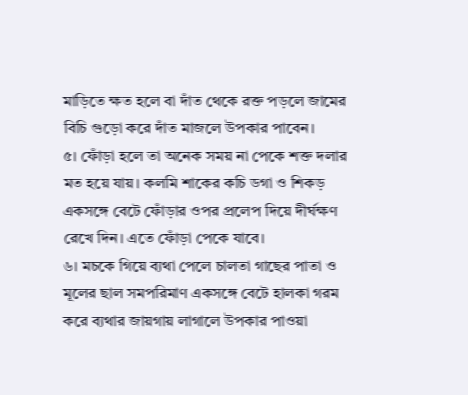মাড়িতে ক্ষত হলে বা দাঁত থেকে রক্ত পড়লে জামের বিচি গুড়ো করে দাঁত মাজলে উপকার পাবেন।
৫। ফোঁড়া হলে তা অনেক সময় না পেকে শক্ত দলার মত হয়ে যায়। কলমি শাকের কচি ডগা ও শিকড় একসঙ্গে বেটে ফোঁড়ার ওপর প্রলেপ দিয়ে দীর্ঘক্ষণ রেখে দিন। এতে ফোঁড়া পেকে যাবে।
৬। মচকে গিয়ে ব্যথা পেলে চালতা গাছের পাতা ও মূলের ছাল সমপরিমাণ একসঙ্গে বেটে হালকা গরম করে ব্যথার জায়গায় লাগালে উপকার পাওয়া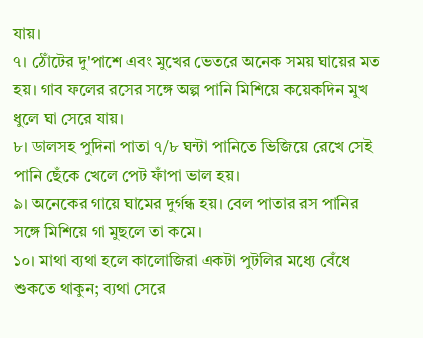যায়।
৭। ঠোঁটের দু'পাশে এবং মুখের ভেতরে অনেক সময় ঘায়ের মত হয়। গাব ফলের রসের সঙ্গে অল্প পানি মিশিয়ে কয়েকদিন মুখ ধুলে ঘা সেরে যায়।
৮। ডালসহ পুদিনা পাতা ৭/৮ ঘন্টা পানিতে ভিজিয়ে রেখে সেই পানি ছেঁকে খেলে পেট ফাঁপা ভাল হয়।
৯। অনেকের গায়ে ঘামের দুর্গন্ধ হয়। বেল পাতার রস পানির সঙ্গে মিশিয়ে গা মুছলে তা কমে।
১০। মাথা ব্যথা হলে কালোজিরা একটা পুটলির মধ্যে বেঁধে শুকতে থাকুন; ব্যথা সেরে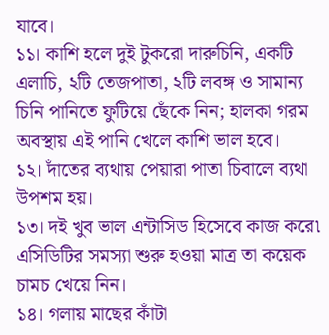যাবে।
১১। কাশি হলে দুই টুকরো দারুচিনি, একটি এলাচি, ২টি তেজপাতা, ২টি লবঙ্গ ও সামান্য চিনি পানিতে ফুটিয়ে ছেঁকে নিন; হালকা গরম অবস্থায় এই পানি খেলে কাশি ভাল হবে।
১২। দাঁতের ব্যথায় পেয়ারা পাতা চিবালে ব্যথা উপশম হয়।
১৩। দই খুব ভাল এন্টাসিড হিসেবে কাজ করে৷ এসিডিটির সমস্যা শুরু হওয়া মাত্র তা কয়েক চামচ খেয়ে নিন।
১৪। গলায় মাছের কাঁটা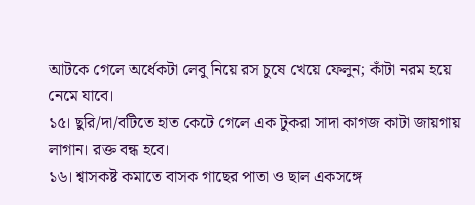আটকে গেলে অর্ধেকটা লেবু নিয়ে রস চুষে খেয়ে ফেলুন; কাঁটা নরম হয়ে নেমে যাবে।
১৫। ছুরি/দা/বটিতে হাত কেটে গেলে এক টুকরা সাদা কাগজ কাটা জায়গায় লাগান। রক্ত বন্ধ হবে।
১৬। শ্বাসকষ্ট কমাতে বাসক গাছের পাতা ও ছাল একসঙ্গে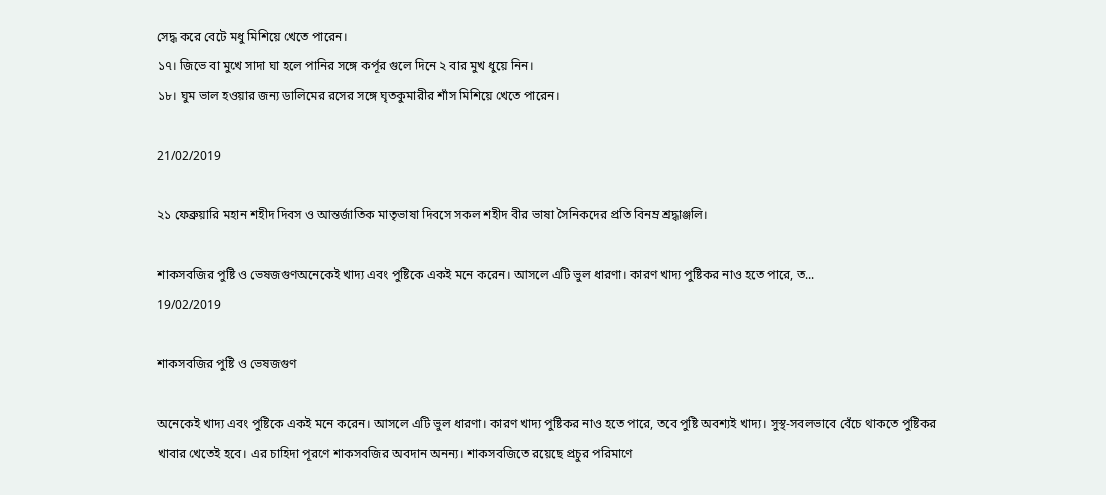সেদ্ধ করে বেটে মধু মিশিয়ে খেতে পারেন।
১৭। জিভে বা মুখে সাদা ঘা হলে পানির সঙ্গে কর্পূর গুলে দিনে ২ বার মুখ ধুয়ে নিন।
১৮। ঘুম ভাল হওয়ার জন্য ডালিমের রসের সঙ্গে ঘৃতকুমারীর শাঁস মিশিয়ে খেতে পারেন।

21/02/2019

২১ ফেব্রুয়ারি মহান শহীদ দিবস ও আন্তর্জাতিক মাতৃভাষা দিবসে সকল শহীদ বীর ভাষা সৈনিকদের প্রতি বিনম্র শ্রদ্ধাঞ্জলি।

শাকসবজির পুষ্টি ও ভেষজগুণঅনেকেই খাদ্য এবং পুষ্টিকে একই মনে করেন। আসলে এটি ভুল ধারণা। কারণ খাদ্য পুষ্টিকর নাও হতে পারে, ত...
19/02/2019

শাকসবজির পুষ্টি ও ভেষজগুণ

অনেকেই খাদ্য এবং পুষ্টিকে একই মনে করেন। আসলে এটি ভুল ধারণা। কারণ খাদ্য পুষ্টিকর নাও হতে পারে, তবে পুষ্টি অবশ্যই খাদ্য। সুস্থ-সবলভাবে বেঁচে থাকতে পুষ্টিকর খাবার খেতেই হবে। এর চাহিদা পূরণে শাকসবজির অবদান অনন্য। শাকসবজিতে রয়েছে প্রচুর পরিমাণে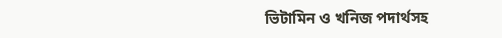ভিটামিন ও খনিজ পদার্থসহ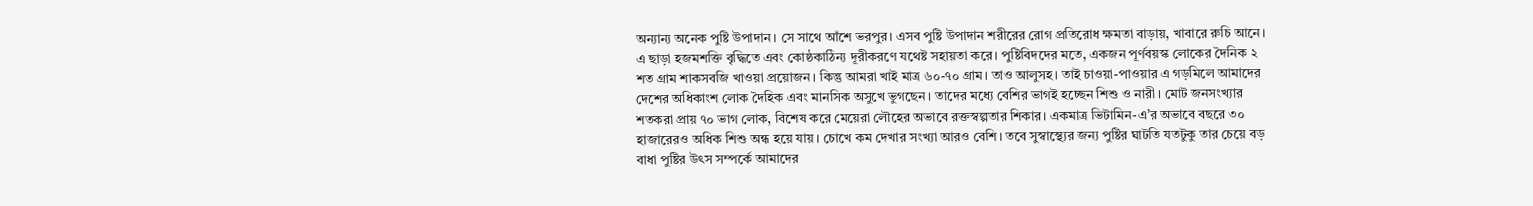অন্যান্য অনেক পুষ্টি উপাদান। সে সাথে আঁশে ভরপুর। এসব পুষ্টি উপাদান শরীরের রোগ প্রতিরোধ ক্ষমতা বাড়ায়, খাবারে রুচি আনে। এ ছাড়া হজমশক্তি বৃদ্ধিতে এবং কোষ্ঠকাঠিন্য দূরীকরণে যথেষ্ট সহায়তা করে। পুষ্টিবিদদের মতে, একজন পূর্ণবয়স্ক লোকের দৈনিক ২ শত গ্রাম শাকসবজি খাওয়া প্রয়োজন। কিন্তু আমরা খাই মাত্র ৬০-৭০ গ্রাম। তাও আলুসহ। তাই চাওয়া-পাওয়ার এ গড়মিলে আমাদের দেশের অধিকাংশ লোক দৈহিক এবং মানসিক অসুখে ভুগছেন। তাদের মধ্যে বেশির ভাগই হচ্ছেন শিশু ও নারী। মোট জনসংখ্যার শতকরা প্রায় ৭০ ভাগ লোক, বিশেষ করে মেয়েরা লৌহের অভাবে রক্তস্বল্পতার শিকার। একমাত্র ভিটামিন-এ’র অভাবে বছরে ৩০ হাজারেরও অধিক শিশু অন্ধ হয়ে যায়। চোখে কম দেখার সংখ্যা আরও বেশি। তবে সুস্বাস্থ্যের জন্য পুষ্টির ঘাটতি যতটুকু তার চেয়ে বড় বাধা পুষ্টির উৎস সম্পর্কে আমাদের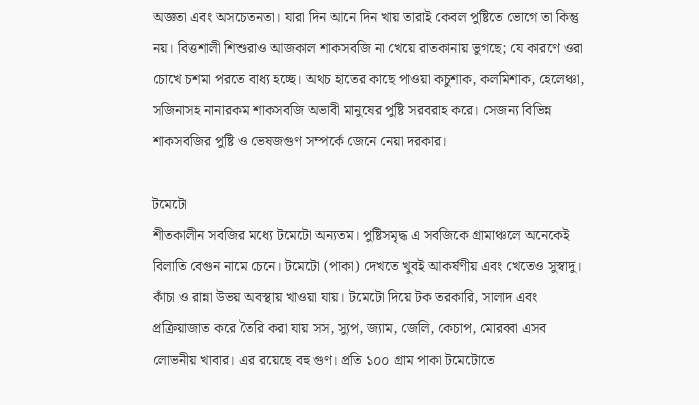অজ্ঞতা এবং অসচেতনতা। যারা দিন আনে দিন খায় তারাই কেবল পুষ্টিতে ভোগে তা কিন্তু নয়। বিত্তশালী শিশুরাও আজকাল শাকসবজি না খেয়ে রাতকানায় ভুগছে; যে কারণে ওরা চোখে চশমা পরতে বাধ্য হচ্ছে। অথচ হাতের কাছে পাওয়া কচুশাক, কলমিশাক, হেলেঞ্চা, সজিনাসহ নানারকম শাকসবজি অভাবী মানুষের পুষ্টি সরবরাহ করে। সেজন্য বিভিন্ন শাকসবজির পুষ্টি ও ভেষজগুণ সম্পর্কে জেনে নেয়া দরকার।

টমেটো
শীতকালীন সবজির মধ্যে টমেটো অন্যতম। পুষ্টিসমৃদ্ধ এ সবজিকে গ্রামাঞ্চলে অনেকেই বিলাতি বেগুন নামে চেনে। টমেটো (পাকা) দেখতে খুবই আকর্ষণীয় এবং খেতেও সুস্বাদু। কাঁচা ও রান্না উভয় অবস্থায় খাওয়া যায়। টমেটো দিয়ে টক তরকারি, সালাদ এবং প্রক্রিয়াজাত করে তৈরি করা যায় সস, স্যুপ, জ্যাম, জেলি, কেচাপ, মোরব্বা এসব লোভনীয় খাবার। এর রয়েছে বহু গুণ। প্রতি ১০০ গ্রাম পাকা টমেটোতে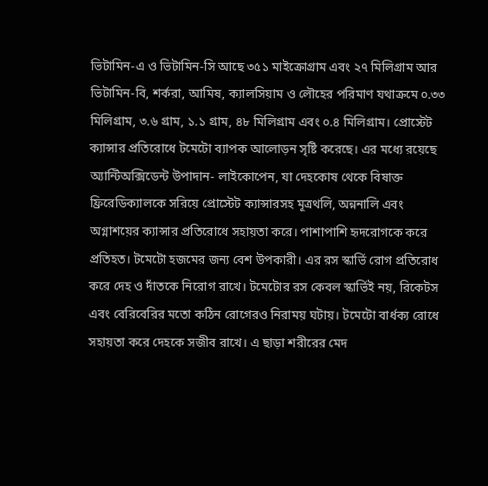ভিটামিন-এ ও ভিটামিন-সি আছে ৩৫১ মাইক্রোগ্রাম এবং ২৭ মিলিগ্রাম আর ভিটামিন-বি, শর্করা, আমিষ, ক্যালসিয়াম ও লৌহের পরিমাণ যথাক্রমে ০.৩৩ মিলিগ্রাম, ৩.৬ গ্রাম, ১.১ গ্রাম, ৪৮ মিলিগ্রাম এবং ০.৪ মিলিগ্রাম। প্রোস্টেট ক্যান্সার প্রতিরোধে টমেটো ব্যাপক আলোড়ন সৃষ্টি করেছে। এর মধ্যে রয়েছে অ্যান্টিঅক্সিডেন্ট উপাদান- লাইকোপেন, যা দেহকোষ থেকে বিষাক্ত ফ্রিরেডিক্যালকে সরিয়ে প্রোস্টেট ক্যান্সারসহ মূত্রথলি, অন্ননালি এবং অগ্নাশয়ের ক্যান্সার প্রতিরোধে সহায়তা করে। পাশাপাশি হৃদরোগকে করে প্রতিহত। টমেটো হজমের জন্য বেশ উপকারী। এর রস স্কার্ভি রোগ প্রতিরোধ করে দেহ ও দাঁতকে নিরোগ রাখে। টমেটোর রস কেবল স্কার্ভিই নয়, রিকেটস এবং বেরিবেরির মতো কঠিন রোগেরও নিরাময় ঘটায়। টমেটো বার্ধক্য রোধে সহায়তা করে দেহকে সজীব রাখে। এ ছাড়া শরীরের মেদ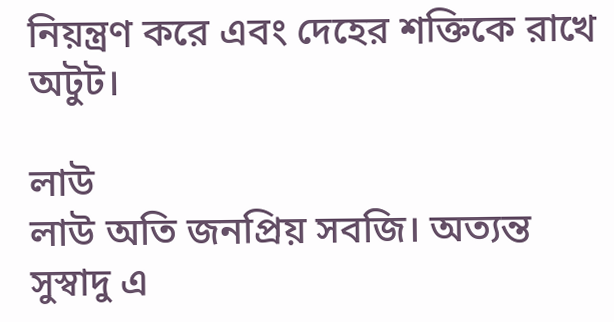নিয়ন্ত্রণ করে এবং দেহের শক্তিকে রাখে অটুট।

লাউ
লাউ অতি জনপ্রিয় সবজি। অত্যন্ত সুস্বাদু এ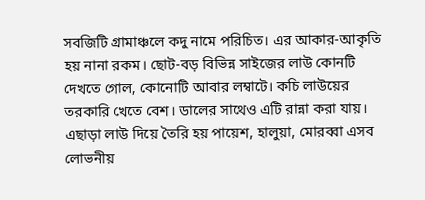সবজিটি গ্রামাঞ্চলে কদু নামে পরিচিত। এর আকার-আকৃতি হয় নানা রকম। ছোট-বড় বিভিন্ন সাইজের লাউ কোনটি দেখতে গোল, কোনোটি আবার লম্বাটে। কচি লাউয়ের তরকারি খেতে বেশ। ডালের সাথেও এটি রান্না করা যায়। এছাড়া লাউ দিয়ে তৈরি হয় পায়েশ, হালুয়া, মোরব্বা এসব লোভনীয়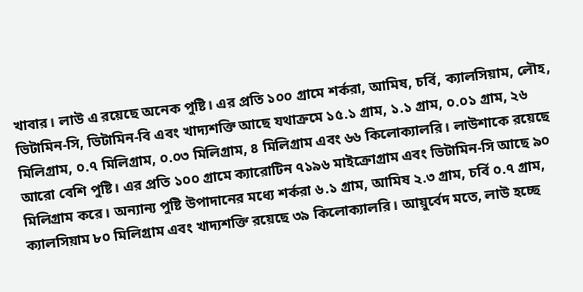খাবার। লাউ এ রয়েছে অনেক পুষ্টি। এর প্রতি ১০০ গ্রামে শর্করা, আমিষ, চর্বি, ক্যালসিয়াম, লৌহ, ভিটামিন-সি, ভিটামিন-বি এবং খাদ্যশক্তি আছে যথাক্রমে ১৫.১ গ্রাম, ১.১ গ্রাম, ০.০১ গ্রাম, ২৬ মিলিগ্রাম, ০.৭ মিলিগ্রাম, ০.০৩ মিলিগ্রাম, ৪ মিলিগ্রাম এবং ৬৬ কিলোক্যালরি। লাউশাকে রয়েছে আরো বেশি পুষ্টি। এর প্রতি ১০০ গ্রামে ক্যারোটিন ৭১৯৬ মাইক্রোগ্রাম এবং ভিটামিন-সি আছে ৯০ মিলিগ্রাম করে। অন্যান্য পুষ্টি উপাদানের মধ্যে শর্করা ৬.১ গ্রাম, আমিষ ২.৩ গ্রাম, চর্বি ০.৭ গ্রাম, ক্যালসিয়াম ৮০ মিলিগ্রাম এবং খাদ্যশক্তি রয়েছে ৩৯ কিলোক্যালরি। আয়ুর্বেদ মতে, লাউ হচ্ছে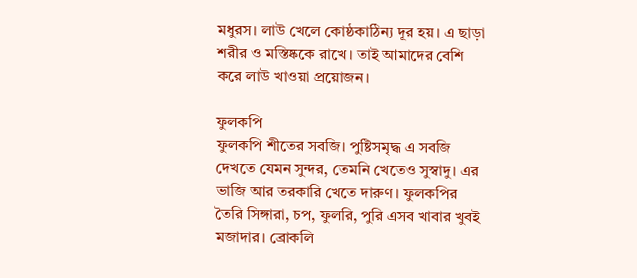মধুরস। লাউ খেলে কোষ্ঠকাঠিন্য দূর হয়। এ ছাড়া শরীর ও মস্তিষ্ককে রাখে। তাই আমাদের বেশি করে লাউ খাওয়া প্রয়োজন।

ফুলকপি
ফুলকপি শীতের সবজি। পুষ্টিসমৃদ্ধ এ সবজি দেখতে যেমন সুন্দর, তেমনি খেতেও সুস্বাদু। এর ভাজি আর তরকারি খেতে দারুণ। ফুলকপির তৈরি সিঙ্গারা, চপ, ফুলরি, পুরি এসব খাবার খুবই মজাদার। ব্রোকলি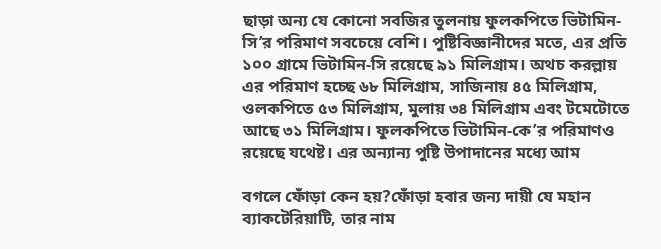ছাড়া অন্য যে কোনো সবজির তুলনায় ফুলকপিতে ভিটামিন-সি’র পরিমাণ সবচেয়ে বেশি। পুষ্টিবিজ্ঞানীদের মতে, এর প্রতি ১০০ গ্রামে ভিটামিন-সি রয়েছে ৯১ মিলিগ্রাম। অথচ করল্লায় এর পরিমাণ হচ্ছে ৬৮ মিলিগ্রাম, সাজিনায় ৪৫ মিলিগ্রাম, ওলকপিতে ৫৩ মিলিগ্রাম, মুলায় ৩৪ মিলিগ্রাম এবং টমেটোতে আছে ৩১ মিলিগ্রাম। ফুলকপিতে ভিটামিন-কে’র পরিমাণও রয়েছে যথেষ্ট। এর অন্যান্য পুষ্টি উপাদানের মধ্যে আম

বগলে ফোঁড়া কেন হয়?ফোঁড়া হবার জন্য দায়ী যে মহান ব্যাকটেরিয়াটি, তার নাম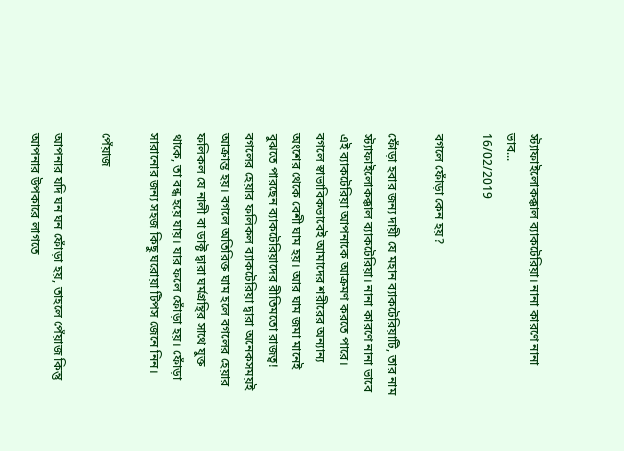স্ট্যাফাইলোকক্কাল ব্যাকটেরিয়া। নানা কারণে নানা ভাব...
16/02/2019

বগলে ফোঁড়া কেন হয়?

ফোঁড়া হবার জন্য দায়ী যে মহান ব্যাকটেরিয়াটি, তার নাম স্ট্যাফাইলোকক্কাল ব্যাকটেরিয়া। নানা কারণে নানা ভাবে এই ব্যাকটেরিয়া আপনাকে আক্রমণ করতে পারে। বগলে স্বাভাবিকভাবেই আমাদের শরীরের অন্যান্য অংশের থেকে বেশী ঘাম হয়। আর ঘাম জমা মানেই বুঝতে পারছেন ব্যাকটেরিয়াদের রীতিমতো রাজত্ব! বগলের হেয়ার ফলিকল ব্যাকটেরিয়া দ্বারা অনেকসময়ই আক্রান্ত হয়। বগলে অতিরিক্ত ঘাম হলে বগলের হেয়ার ফলিকল যে নালী বা ডাক্ট দ্বারা ঘর্মগ্রন্থির সাথে যুক্ত থাকে, তা বন্ধ হয়ে যায়। যার ফলে ফোঁড়া হয়। ফোঁড়া সারানোর জন্য সহজ কিছু ঘরোয়া টিপস জেনে নিন।

পেঁয়াজ

আপনার যদি ঘন ঘন ফোঁড়া হয়, তাহলে পেঁয়াজ কিন্তু আপনার উপকারে লাগতে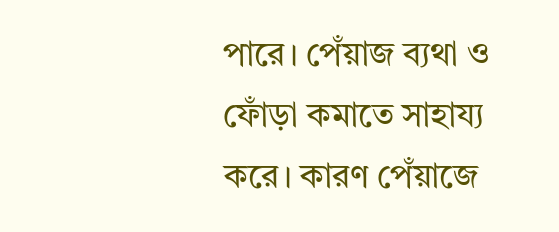পারে। পেঁয়াজ ব্যথা ও ফোঁড়া কমাতে সাহায্য করে। কারণ পেঁয়াজে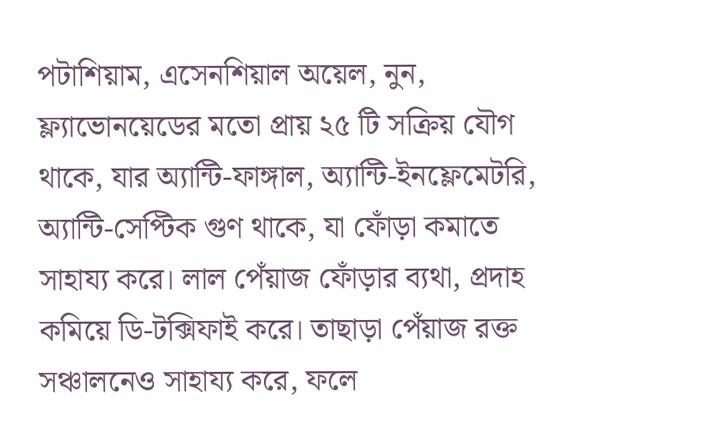পটাশিয়াম, এসেনশিয়াল অয়েল, নুন, ফ্ল্যাভোনয়েডের মতো প্রায় ২৫ টি সক্রিয় যৌগ থাকে, যার অ্যান্টি-ফাঙ্গাল, অ্যান্টি-ইনফ্লেমেটরি, অ্যান্টি-সেপ্টিক গুণ থাকে, যা ফোঁড়া কমাতে সাহায্য করে। লাল পেঁয়াজ ফোঁড়ার ব্যথা, প্রদাহ কমিয়ে ডি-টক্সিফাই করে। তাছাড়া পেঁয়াজ রক্ত সঞ্চালনেও সাহায্য করে, ফলে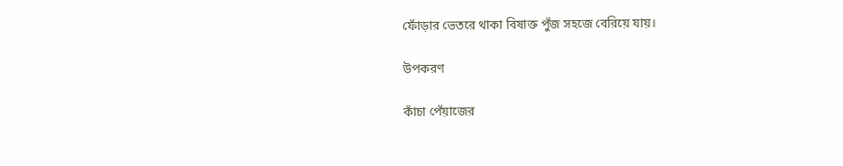ফোঁড়ার ভেতরে থাকা বিষাক্ত পুঁজ সহজে বেরিয়ে যায়।

উপকরণ

কাঁচা পেঁয়াজের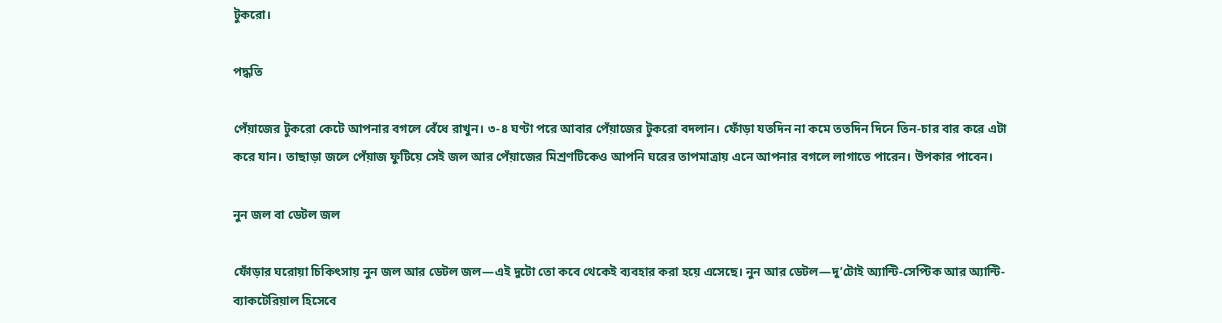টুকরো।

পদ্ধতি

পেঁয়াজের টুকরো কেটে আপনার বগলে বেঁধে রাখুন। ৩-৪ ঘণ্টা পরে আবার পেঁয়াজের টুকরো বদলান। ফোঁড়া যতদিন না কমে ততদিন দিনে তিন-চার বার করে এটা করে যান। তাছাড়া জলে পেঁয়াজ ফুটিয়ে সেই জল আর পেঁয়াজের মিশ্রণটিকেও আপনি ঘরের তাপমাত্রায় এনে আপনার বগলে লাগাতে পারেন। উপকার পাবেন।

নুন জল বা ডেটল জল

ফোঁড়ার ঘরোয়া চিকিৎসায় নুন জল আর ডেটল জল—এই দুটো তো কবে থেকেই ব্যবহার করা হয়ে এসেছে। নুন আর ডেটল—দু’টোই অ্যান্টি-সেপ্টিক আর অ্যান্টি-ব্যাকটেরিয়াল হিসেবে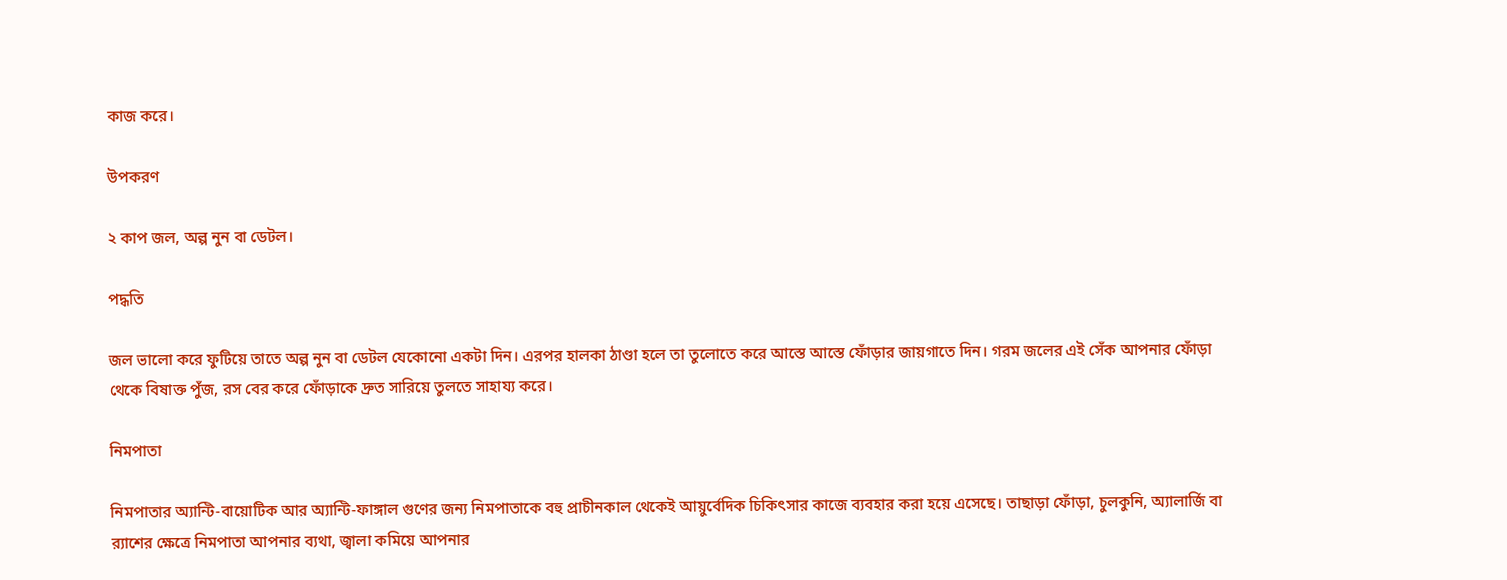কাজ করে।

উপকরণ

২ কাপ জল, অল্প নুন বা ডেটল।

পদ্ধতি

জল ভালো করে ফুটিয়ে তাতে অল্প নুন বা ডেটল যেকোনো একটা দিন। এরপর হালকা ঠাণ্ডা হলে তা তুলোতে করে আস্তে আস্তে ফোঁড়ার জায়গাতে দিন। গরম জলের এই সেঁক আপনার ফোঁড়া থেকে বিষাক্ত পুঁজ, রস বের করে ফোঁড়াকে দ্রুত সারিয়ে তুলতে সাহায্য করে।

নিমপাতা

নিমপাতার অ্যান্টি-বায়োটিক আর অ্যান্টি-ফাঙ্গাল গুণের জন্য নিমপাতাকে বহু প্রাচীনকাল থেকেই আয়ুর্বেদিক চিকিৎসার কাজে ব্যবহার করা হয়ে এসেছে। তাছাড়া ফোঁড়া, চুলকুনি, অ্যালার্জি বা র‍্যাশের ক্ষেত্রে নিমপাতা আপনার ব্যথা, জ্বালা কমিয়ে আপনার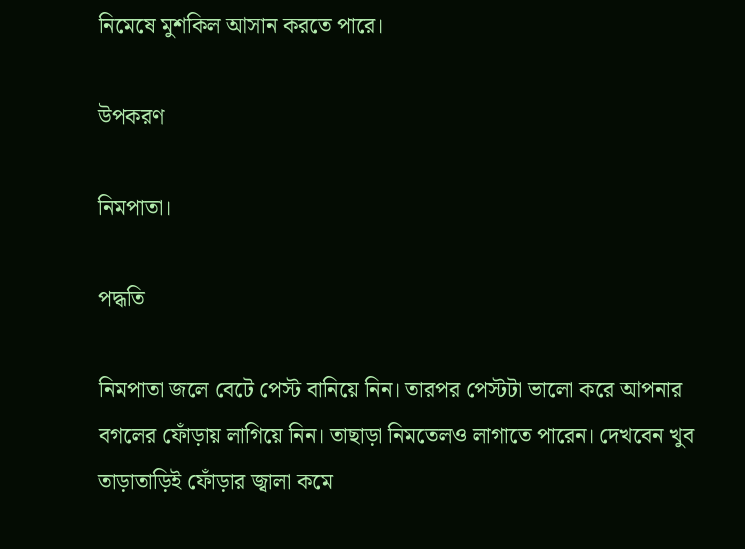নিমেষে মুশকিল আসান করতে পারে।

উপকরণ

নিমপাতা।

পদ্ধতি

নিমপাতা জলে বেটে পেস্ট বানিয়ে নিন। তারপর পেস্টটা ভালো করে আপনার বগলের ফোঁড়ায় লাগিয়ে নিন। তাছাড়া নিমতেলও লাগাতে পারেন। দেখবেন খুব তাড়াতাড়িই ফোঁড়ার জ্বালা কমে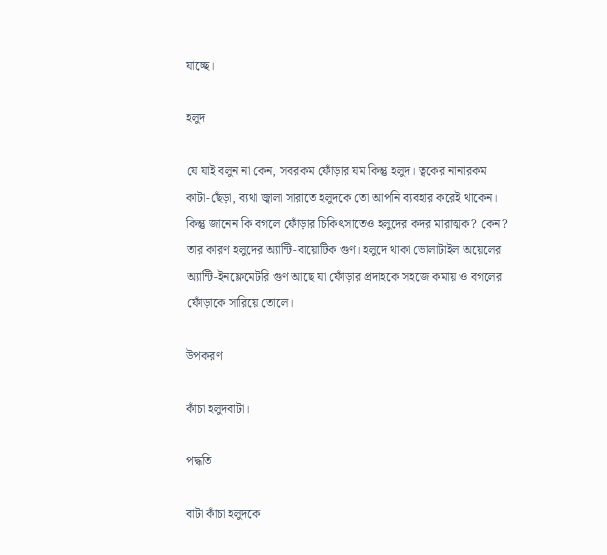যাচ্ছে।

হলুদ

যে যাই বলুন না কেন, সবরকম ফোঁড়ার যম কিন্তু হলুদ। ত্বকের নানারকম কাটা-ছেঁড়া, ব্যথা জ্বালা সারাতে হলুদকে তো আপনি ব্যবহার করেই থাকেন। কিন্তু জানেন কি বগলে ফোঁড়ার চিকিৎসাতেও হলুদের কদর মারাত্মক? কেন? তার কারণ হলুদের অ্যান্টি-বায়োটিক গুণ। হলুদে থাকা ভোলাটাইল অয়েলের অ্যান্টি-ইনফ্লেমেটরি গুণ আছে যা ফোঁড়ার প্রদাহকে সহজে কমায় ও বগলের ফোঁড়াকে সারিয়ে তোলে।

উপকরণ

কাঁচা হলুদবাটা।

পদ্ধতি

বাটা কাঁচা হলুদকে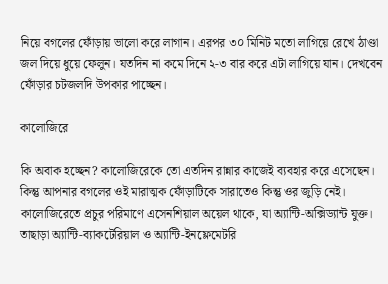নিয়ে বগলের ফোঁড়ায় ভালো করে লাগান। এরপর ৩০ মিনিট মতো লাগিয়ে রেখে ঠাণ্ডা জল দিয়ে ধুয়ে ফেলুন। যতদিন না কমে দিনে ২-৩ বার করে এটা লাগিয়ে যান। দেখবেন ফোঁড়ার চটজলদি উপকার পাচ্ছেন।

কালোজিরে

কি অবাক হচ্ছেন? কালোজিরেকে তো এতদিন রান্নার কাজেই ব্যবহার করে এসেছেন। কিন্তু আপনার বগলের ওই মারাত্মক ফোঁড়াটিকে সারাতেও কিন্তু ওর জুড়ি নেই। কালোজিরেতে প্রচুর পরিমাণে এসেনশিয়াল অয়েল থাকে, যা অ্যান্টি-অক্সিড্যান্ট যুক্ত। তাছাড়া অ্যান্টি-ব্যাকটেরিয়াল ও অ্যান্টি-ইনফ্লেমেটরি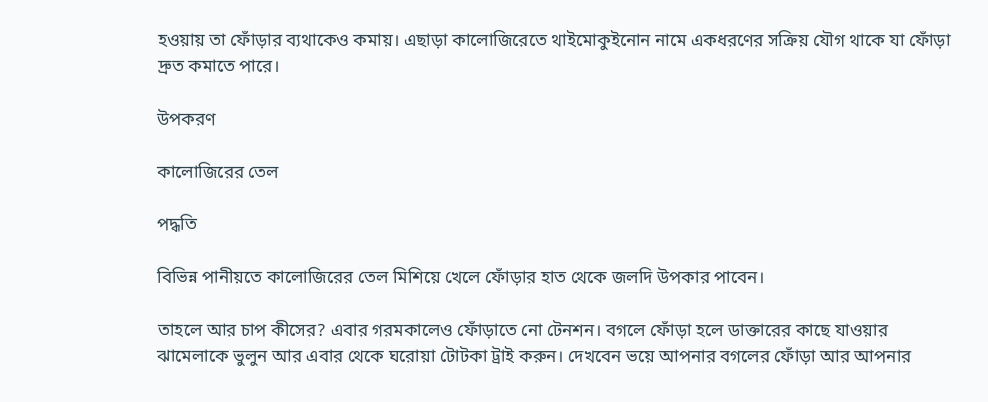হওয়ায় তা ফোঁড়ার ব্যথাকেও কমায়। এছাড়া কালোজিরেতে থাইমোকুইনোন নামে একধরণের সক্রিয় যৌগ থাকে যা ফোঁড়া দ্রুত কমাতে পারে।

উপকরণ

কালোজিরের তেল

পদ্ধতি

বিভিন্ন পানীয়তে কালোজিরের তেল মিশিয়ে খেলে ফোঁড়ার হাত থেকে জলদি উপকার পাবেন।

তাহলে আর চাপ কীসের? এবার গরমকালেও ফোঁড়াতে নো টেনশন। বগলে ফোঁড়া হলে ডাক্তারের কাছে যাওয়ার ঝামেলাকে ভুলুন আর এবার থেকে ঘরোয়া টোটকা ট্রাই করুন। দেখবেন ভয়ে আপনার বগলের ফোঁড়া আর আপনার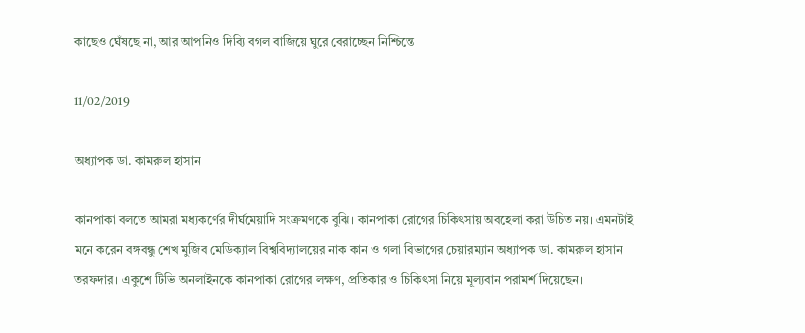কাছেও ঘেঁষছে না, আর আপনিও দিব্যি বগল বাজিয়ে ঘুরে বেরাচ্ছেন নিশ্চিন্তে

11/02/2019

অধ্যাপক ডা. কামরুল হাসান

কানপাকা বলতে আমরা মধ্যকর্ণের দীর্ঘমেয়াদি সংক্রমণকে বুঝি। কানপাকা রোগের চিকিৎসায় অবহেলা করা উচিত নয়। এমনটাই মনে করেন বঙ্গবন্ধু শেখ ‍মুজিব মেডিক্যাল বিশ্ববিদ্যালয়ের নাক কান ও গলা বিভাগের চেয়ারম্যান অধ্যাপক ডা. কামরুল হাসান তরফদার। একুশে টিভি অনলাইনকে কানপাকা রোগের লক্ষণ, প্রতিকার ও চিকিৎসা নিয়ে মূল্যবান পরামর্শ দিয়েছেন।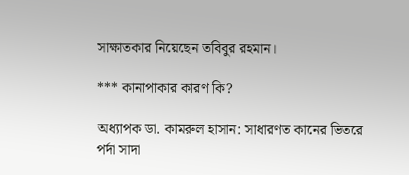সাক্ষাতকার নিয়েছেন তবিবুর রহমান।

*** কানাপাকার কারণ কি?

অধ্যাপক ডা. কামরুল হাসান: সাধারণত কানের ভিতরে পর্দা সাদা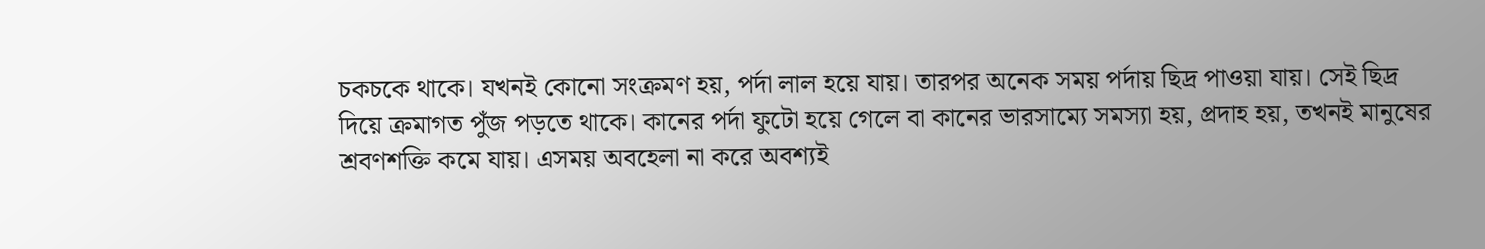চকচকে থাকে। যখনই কোনো সংক্রমণ হয়, পর্দা লাল হয়ে যায়। তারপর অনেক সময় পর্দায় ছিদ্র পাওয়া যায়। সেই ছিদ্র দিয়ে ক্রমাগত পুঁজ পড়তে থাকে। কানের পর্দা ফুটো হয়ে গেলে বা কানের ভারসাম্যে সমস্যা হয়, প্রদাহ হয়, তখনই মানুষের শ্রবণশক্তি কমে যায়। এসময় অবহেলা না করে অবশ্যই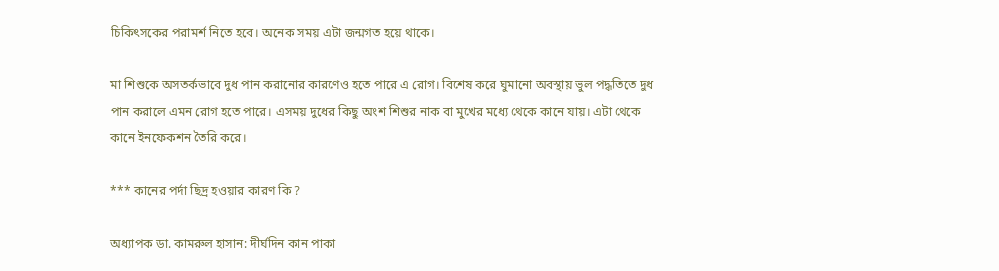চিকিৎসকের পরামর্শ নিতে হবে। অনেক সময় এটা জন্মগত হয়ে থাকে।

মা শিশুকে অসতর্কভাবে দুধ পান করানোর কারণেও হতে পারে এ রোগ। বিশেষ করে ঘুমানো অবস্থায় ভুল পদ্ধতিতে দুধ পান করালে এমন রোগ হতে পারে। এসময় দুধের কিছু অংশ শিশুর নাক বা মুখের মধ্যে থেকে কানে যায়। এটা থেকে কানে ইনফেকশন তৈরি করে।

*** কানের পর্দা ছিদ্র হওয়ার কারণ কি ?

অধ্যাপক ডা. কামরুল হাসান: দীর্ঘদিন কান পাকা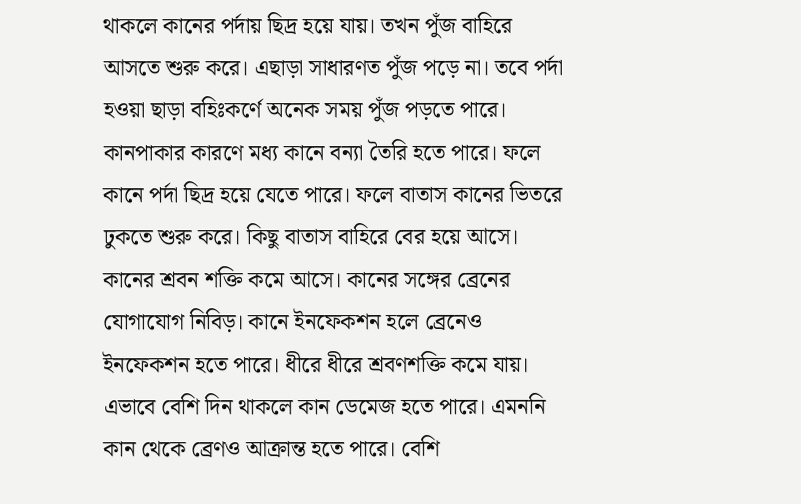থাকলে কানের পর্দায় ছিদ্র হয়ে যায়। তখন পুঁজ বাহিরে আসতে শুরু করে। এছাড়া সাধারণত পুঁজ পড়ে না। তবে পর্দা হওয়া ছাড়া বহিঃকর্ণে অনেক সময় পুঁজ পড়তে পারে। কানপাকার কারণে মধ্য কানে বন্যা তৈরি হতে পারে। ফলে কানে পর্দা ছিদ্র হয়ে যেতে পারে। ফলে বাতাস কানের ভিতরে ঢুকতে শুরু করে। কিছু বাতাস বাহিরে বের হয়ে আসে। কানের শ্রবন শক্তি কমে আসে। কানের সঙ্গের ব্রেনের যোগাযোগ নিবিড়। কানে ইনফেকশন হলে ব্রেনেও ইনফেকশন হতে পারে। ধীরে ধীরে শ্রবণশক্তি কমে যায়। এভাবে বেশি দিন থাকলে কান ডেমেজ হতে পারে। এমননি কান থেকে ব্রেণও আক্রান্ত হতে পারে। বেশি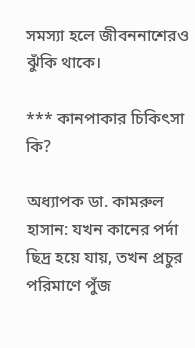সমস্যা হলে জীবননাশেরও ঝুঁকি থাকে।

*** কানপাকার চিকিৎসা কি?

অধ্যাপক ডা. কামরুল হাসান: যখন কানের পর্দা ছিদ্র হয়ে যায়, তখন প্রচুর পরিমাণে পুঁজ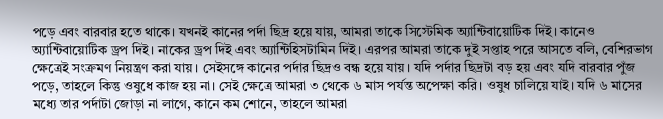পড়ে এবং বারবার হতে থাকে। যখনই কানের পর্দা ছিদ্র হয়ে যায়, আমরা তাকে সিস্টেমিক অ্যান্টিবায়োটিক দিই। কানেও অ্যান্টিবায়োটিক ড্রপ দিই। নাকের ড্রপ দিই এবং অ্যান্টিহিসটামিন দিই। এরপর আমরা তাকে দুই সপ্তাহ পরে আসতে বলি, বেশিরভাগ ক্ষেত্রেই সংক্রমণ নিয়ন্ত্রণ করা যায়। সেইসঙ্গে কানের পর্দার ছিদ্রও বন্ধ হয়ে যায়। যদি পর্দার ছিদ্রটা বড় হয় এবং যদি বারবার পুঁজ পড়ে, তাহলে কিন্তু ওষুধে কাজ হয় না। সেই ক্ষেত্রে আমরা ৩ থেকে ৬ মাস পর্যন্ত অপেক্ষা করি। ওষুধ চালিয়ে যাই। যদি ৬ মাসের মধ্যে তার পর্দাটা জোড়া না লাগে, কানে কম শোনে, তাহলে আমরা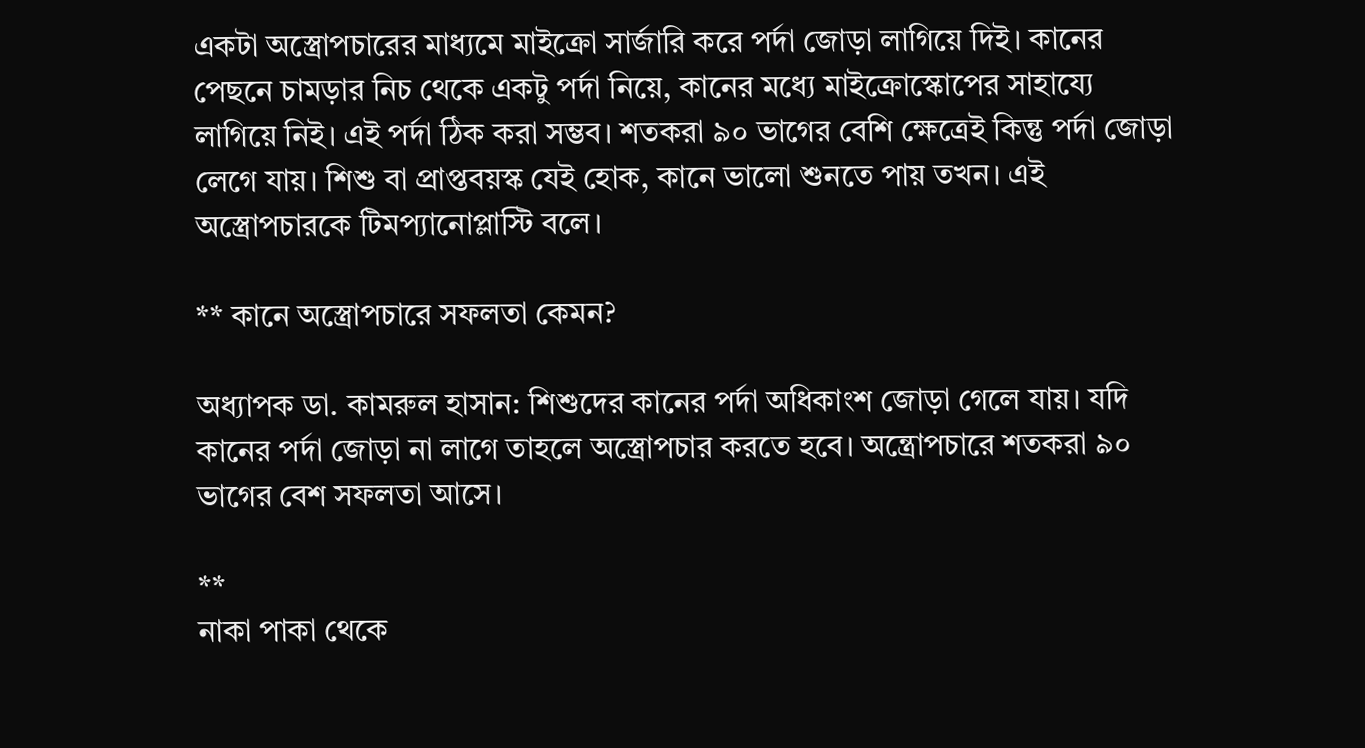একটা অস্ত্রোপচারের মাধ্যমে মাইক্রো সার্জারি করে পর্দা জোড়া লাগিয়ে দিই। কানের পেছনে চামড়ার নিচ থেকে একটু পর্দা নিয়ে, কানের মধ্যে মাইক্রোস্কোপের সাহায্যে লাগিয়ে নিই। এই পর্দা ঠিক করা সম্ভব। শতকরা ৯০ ভাগের বেশি ক্ষেত্রেই কিন্তু পর্দা জোড়া লেগে যায়। শিশু বা প্রাপ্তবয়স্ক যেই হোক, কানে ভালো শুনতে পায় তখন। এই অস্ত্রোপচারকে টিমপ্যানোপ্লাস্টি বলে।

** কানে অস্ত্রোপচারে সফলতা কেমন?

অধ্যাপক ডা. কামরুল হাসান: শিশুদের কানের পর্দা অধিকাংশ জোড়া গেলে যায়। যদি কানের পর্দা জোড়া না লাগে তাহলে অস্ত্রোপচার করতে হবে। অন্ত্রোপচারে শতকরা ৯০ ভাগের বেশ সফলতা আসে।

**
নাকা পাকা থেকে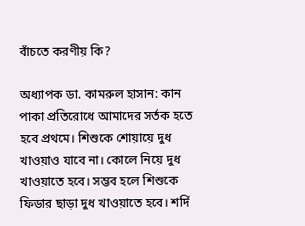বাঁচতে করণীয় কি?

অধ্যাপক ডা. কামরুল হাসান: কান পাকা প্রতিরোধে আমাদের সর্তক হতে হবে প্রথমে। শিশুকে শোয়ায়ে দুধ খাওয়াও যাবে না। কোলে নিয়ে দুধ খাওয়াতে হবে। সম্ভব হলে শিশুকে ফিডার ছাড়া দুধ খাওয়াতে হবে। শর্দি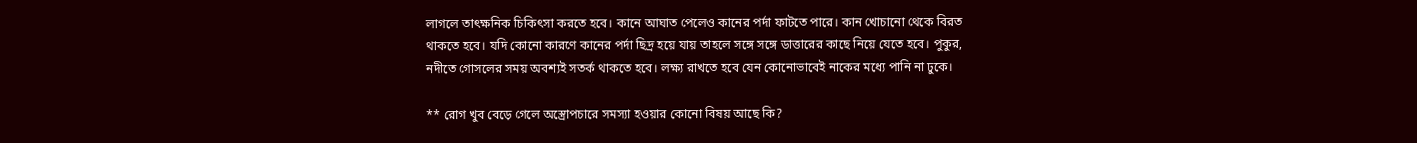লাগলে তাৎক্ষনিক চিকিৎসা করতে হবে। কানে আঘাত পেলেও কানের পর্দা ফাটতে পারে। কান খোচানো থেকে বিরত থাকতে হবে। যদি কোনো কারণে কানের পর্দা ছিদ্র হয়ে যায় তাহলে সঙ্গে সঙ্গে ডাত্তারের কাছে নিয়ে যেতে হবে। পুকুর, নদীতে গোসলের সময় অবশ্যই সতর্ক থাকতে হবে। লক্ষ্য রাখতে হবে যেন কোনোভাবেই নাকের মধ্যে পানি না ঢুকে।

** রোগ খুব বেড়ে গেলে অস্ত্রোপচারে সমস্যা হওয়ার কোনো বিষয় আছে কি?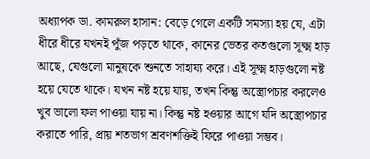অধ্যাপক ডা. কামরুল হাসান: বেড়ে গেলে একটি সমস্যা হয় যে, এটা ধীরে ধীরে যখনই পুঁজ পড়তে থাকে, কানের ভেতর কতগুলো সূক্ষ্ম হাড় আছে, যেগুলো মানুষকে শুনতে সাহায্য করে। এই সূক্ষ্ম হাড়গুলো নষ্ট হয়ে যেতে থাকে। যখন নষ্ট হয়ে যায়, তখন কিন্তু অস্ত্রোপচার করলেও খুব ভালো ফল পাওয়া যায় না। কিন্তু নষ্ট হওয়ার আগে যদি অস্ত্রোপচার করাতে পারি, প্রায় শতভাগ শ্রবণশক্তিই ফিরে পাওয়া সম্ভব।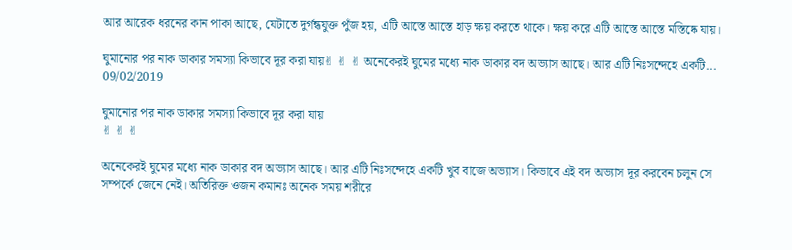আর আরেক ধরনের কান পাকা আছে, যেটাতে দুর্গন্ধযুক্ত পুঁজ হয়, এটি আস্তে আস্তে হাড় ক্ষয় করতে থাকে। ক্ষয় করে এটি আস্তে আস্তে মস্তিষ্কে যায়।

ঘুমানোর পর নাক ডাকার সমস্যা কিভাবে দূর করা যায়✌ ✌ ✌ অনেকেরই ঘুমের মধ্যে নাক ডাকার বদ অভ্যাস আছে। আর এটি নিঃসন্দেহে একটি...
09/02/2019

ঘুমানোর পর নাক ডাকার সমস্যা কিভাবে দূর করা যায়
✌ ✌ ✌

অনেকেরই ঘুমের মধ্যে নাক ডাকার বদ অভ্যাস আছে। আর এটি নিঃসন্দেহে একটি খুব বাজে অভ্যাস। কিভাবে এই বদ অভ্যাস দূর করবেন চলুন সে সম্পর্কে জেনে নেই। অতিরিক্ত ওজন কমানঃ অনেক সময় শরীরে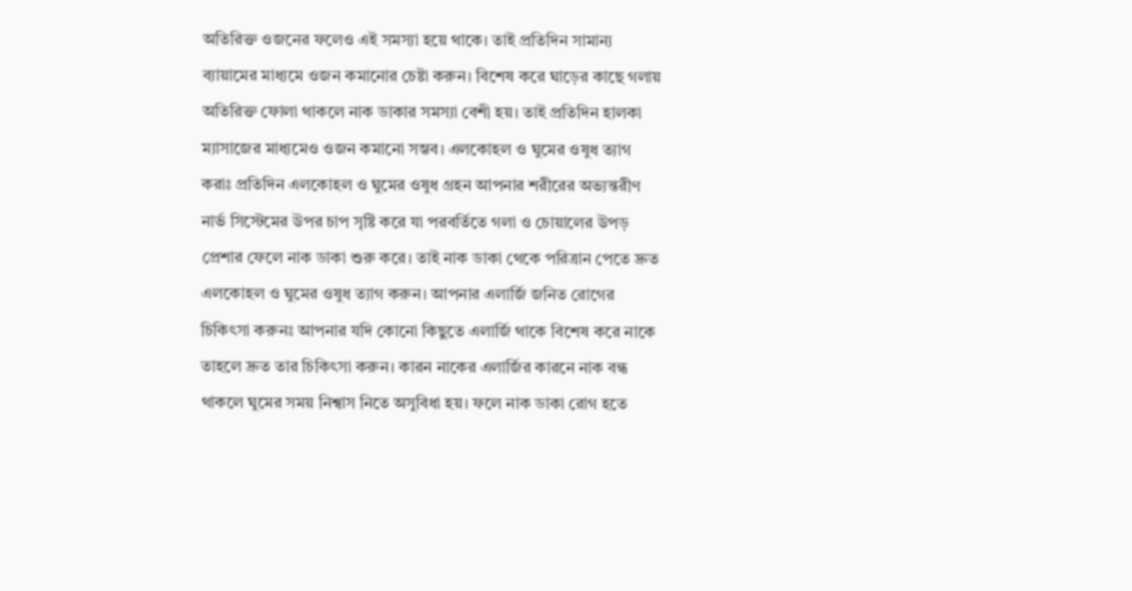অতিরিক্ত ওজনের ফলেও এই সমস্যা হয়ে থাকে। তাই প্রতিদিন সামান্য ব্যায়ামের মাধ্যমে ওজন কমানোর চেষ্টা করুন। বিশেষ করে ঘাড়ের কাছে গলায় অতিরিক্ত ফোলা থাকলে নাক ডাকার সমস্যা বেশী হয়। তাই প্রতিদিন হালকা ম্যাসাজের মাধ্যমেও ওজন কমানো সম্ভব। এলকোহল ও ঘুমের ওষুধ ত্যাগ করাঃ প্রতিদিন এলকোহল ও ঘুমের ওষুধ গ্রহন আপনার শরীরের অভ্যন্তরীণ নার্ভ সিস্টেমের উপর চাপ সৃষ্টি করে যা পরবর্তিতে গলা ও চোয়ালের উপড় প্রেশার ফেলে নাক ডাকা শুরু করে। তাই নাক ডাকা থেকে পরিত্রান পেতে দ্রুত এলকোহল ও ঘুমের ওষুধ ত্যাগ করুন। আপনার এলার্জি জনিত রোগের চিকিৎসা করুনঃ আপনার যদি কোনো কিছুতে এলার্জি থাকে বিশেষ করে নাকে তাহলে দ্রুত তার চিকিৎসা করুন। কারন নাকের এলার্জির কারনে নাক বন্ধ থাকলে ঘুমের সময় নিশ্বাস নিতে অসুবিধা হয়। ফলে নাক ডাকা রোগ হতে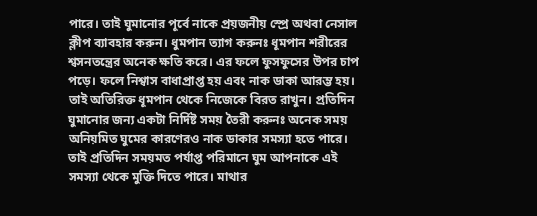পারে। তাই ঘুমানোর পূর্বে নাকে প্রয়জনীয় স্প্রে অথবা নেসাল ক্লীপ ব্যাবহার করুন। ধুমপান ত্যাগ করুনঃ ধূমপান শরীরের শ্বসনতন্ত্রের অনেক ক্ষতি করে। এর ফলে ফুসফুসের উপর চাপ পড়ে। ফলে নিশ্বাস বাধাপ্রাপ্ত হয় এবং নাক ডাকা আরম্ভ হয়। তাই অতিরিক্ত ধূমপান থেকে নিজেকে বিরত রাখুন। প্রতিদিন ঘুমানোর জন্য একটা নির্দিষ্ট সময় তৈরী করুনঃ অনেক সময় অনিয়মিত ঘুমের কারণেরও নাক ডাকার সমস্যা হতে পারে। তাই প্রতিদিন সময়মত পর্যাপ্ত পরিমানে ঘুম আপনাকে এই সমস্যা থেকে মুক্তি দিতে পারে। মাথার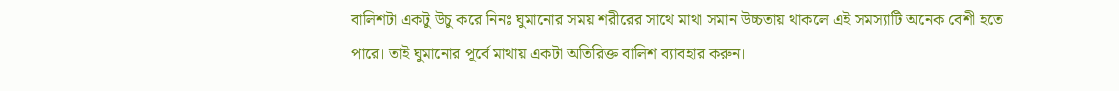বালিশটা একটু উচু করে নিনঃ ঘুমানোর সময় শরীরের সাথে মাথা সমান উচ্চতায় থাকলে এই সমস্যাটি অনেক বেশী হতে পারে। তাই ঘুমানোর পূর্বে মাথায় একটা অতিরিক্ত বালিশ ব্যাবহার করুন।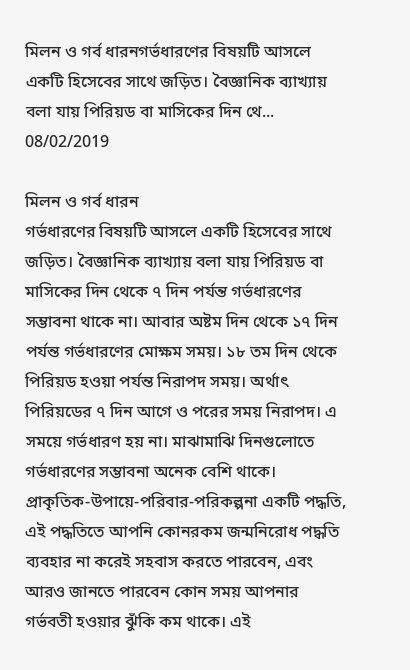মিলন ও গর্ব ধারনগর্ভধারণের বিষয়টি আসলে একটি হিসেবের সাথে জড়িত। বৈজ্ঞানিক ব্যাখ্যায় বলা যায় পিরিয়ড বা মাসিকের দিন থে...
08/02/2019

মিলন ও গর্ব ধারন
গর্ভধারণের বিষয়টি আসলে একটি হিসেবের সাথে জড়িত। বৈজ্ঞানিক ব্যাখ্যায় বলা যায় পিরিয়ড বা মাসিকের দিন থেকে ৭ দিন পর্যন্ত গর্ভধারণের সম্ভাবনা থাকে না। আবার অষ্টম দিন থেকে ১৭ দিন পর্যন্ত গর্ভধারণের মোক্ষম সময়। ১৮ তম দিন থেকে পিরিয়ড হওয়া পর্যন্ত নিরাপদ সময়। অর্থাৎ পিরিয়ডের ৭ দিন আগে ও পরের সময় নিরাপদ। এ সময়ে গর্ভধারণ হয় না। মাঝামাঝি দিনগুলোতে গর্ভধারণের সম্ভাবনা অনেক বেশি থাকে।
প্রাকৃতিক-উপায়ে-পরিবার-পরিকল্পনা একটি পদ্ধতি, এই পদ্ধতিতে আপনি কোনরকম জন্মনিরোধ পদ্ধতি ব্যবহার না করেই সহবাস করতে পারবেন, এবং আরও জানতে পারবেন কোন সময় আপনার গর্ভবতী হওয়ার ঝুঁকি কম থাকে। এই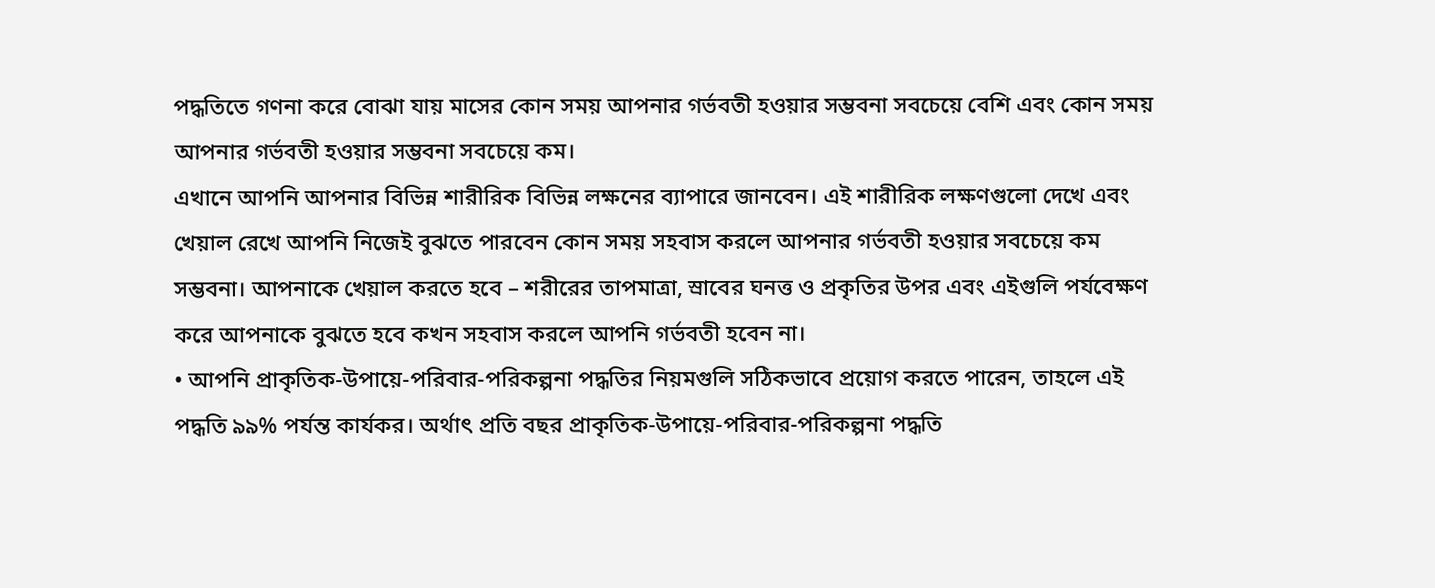পদ্ধতিতে গণনা করে বোঝা যায় মাসের কোন সময় আপনার গর্ভবতী হওয়ার সম্ভবনা সবচেয়ে বেশি এবং কোন সময় আপনার গর্ভবতী হওয়ার সম্ভবনা সবচেয়ে কম।
এখানে আপনি আপনার বিভিন্ন শারীরিক বিভিন্ন লক্ষনের ব্যাপারে জানবেন। এই শারীরিক লক্ষণগুলো দেখে এবং খেয়াল রেখে আপনি নিজেই বুঝতে পারবেন কোন সময় সহবাস করলে আপনার গর্ভবতী হওয়ার সবচেয়ে কম সম্ভবনা। আপনাকে খেয়াল করতে হবে – শরীরের তাপমাত্রা, স্রাবের ঘনত্ত ও প্রকৃতির উপর এবং এইগুলি পর্যবেক্ষণ করে আপনাকে বুঝতে হবে কখন সহবাস করলে আপনি গর্ভবতী হবেন না।
• আপনি প্রাকৃতিক-উপায়ে-পরিবার-পরিকল্পনা পদ্ধতির নিয়মগুলি সঠিকভাবে প্রয়োগ করতে পারেন, তাহলে এই পদ্ধতি ৯৯% পর্যন্ত কার্যকর। অর্থাৎ প্রতি বছর প্রাকৃতিক-উপায়ে-পরিবার-পরিকল্পনা পদ্ধতি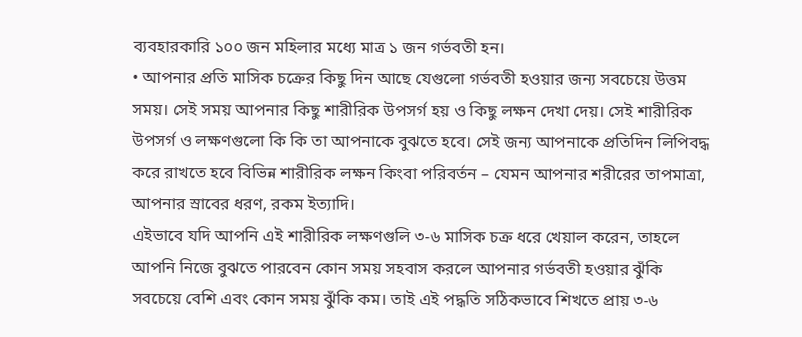ব্যবহারকারি ১০০ জন মহিলার মধ্যে মাত্র ১ জন গর্ভবতী হন।
• আপনার প্রতি মাসিক চক্রের কিছু দিন আছে যেগুলো গর্ভবতী হওয়ার জন্য সবচেয়ে উত্তম সময়। সেই সময় আপনার কিছু শারীরিক উপসর্গ হয় ও কিছু লক্ষন দেখা দেয়। সেই শারীরিক উপসর্গ ও লক্ষণগুলো কি কি তা আপনাকে বুঝতে হবে। সেই জন্য আপনাকে প্রতিদিন লিপিবদ্ধ করে রাখতে হবে বিভিন্ন শারীরিক লক্ষন কিংবা পরিবর্তন – যেমন আপনার শরীরের তাপমাত্রা, আপনার স্রাবের ধরণ, রকম ইত্যাদি।
এইভাবে যদি আপনি এই শারীরিক লক্ষণগুলি ৩-৬ মাসিক চক্র ধরে খেয়াল করেন, তাহলে আপনি নিজে বুঝতে পারবেন কোন সময় সহবাস করলে আপনার গর্ভবতী হওয়ার ঝুঁকি সবচেয়ে বেশি এবং কোন সময় ঝুঁকি কম। তাই এই পদ্ধতি সঠিকভাবে শিখতে প্রায় ৩-৬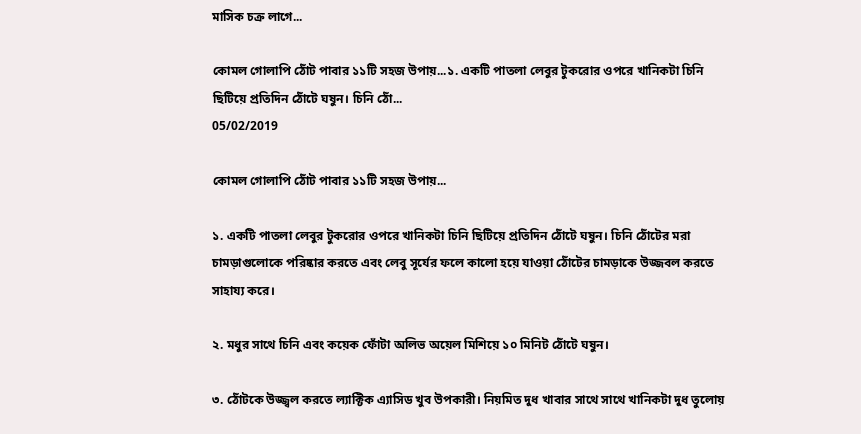মাসিক চক্র লাগে...

কোমল গোলাপি ঠোঁট পাবার ১১টি সহজ উপায়...১. একটি পাতলা লেবুর টুকরোর ওপরে খানিকটা চিনি ছিটিয়ে প্রতিদিন ঠোঁটে ঘষুন। চিনি ঠোঁ...
05/02/2019

কোমল গোলাপি ঠোঁট পাবার ১১টি সহজ উপায়...

১. একটি পাতলা লেবুর টুকরোর ওপরে খানিকটা চিনি ছিটিয়ে প্রতিদিন ঠোঁটে ঘষুন। চিনি ঠোঁটের মরা চামড়াগুলোকে পরিষ্কার করতে এবং লেবু সূর্যের ফলে কালো হয়ে যাওয়া ঠোঁটের চামড়াকে উজ্জবল করতে সাহায্য করে।

২. মধুর সাথে চিনি এবং কয়েক ফোঁটা অলিভ অয়েল মিশিয়ে ১০ মিনিট ঠোঁটে ঘষুন।

৩. ঠোঁটকে উজ্জ্বল করতে ল্যাক্টিক এ্যাসিড খুব উপকারী। নিয়মিত দুধ খাবার সাথে সাথে খানিকটা দুধ তুলোয়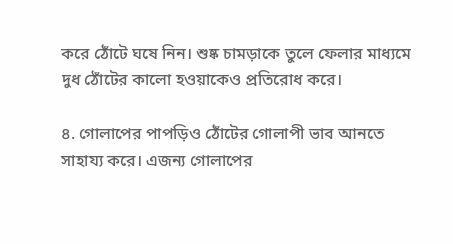করে ঠোঁটে ঘষে নিন। শুষ্ক চামড়াকে তুলে ফেলার মাধ্যমে দুধ ঠোঁটের কালো হওয়াকেও প্রতিরোধ করে।

৪. গোলাপের পাপড়িও ঠোঁটের গোলাপী ভাব আনতে সাহায্য করে। এজন্য গোলাপের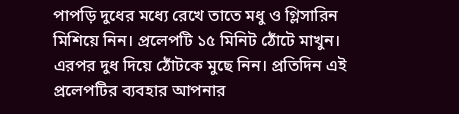পাপড়ি দুধের মধ্যে রেখে তাতে মধু ও গ্লিসারিন মিশিয়ে নিন। প্রলেপটি ১৫ মিনিট ঠোঁটে মাখুন। এরপর দুধ দিয়ে ঠোঁটকে মুছে নিন। প্রতিদিন এই প্রলেপটির ব্যবহার আপনার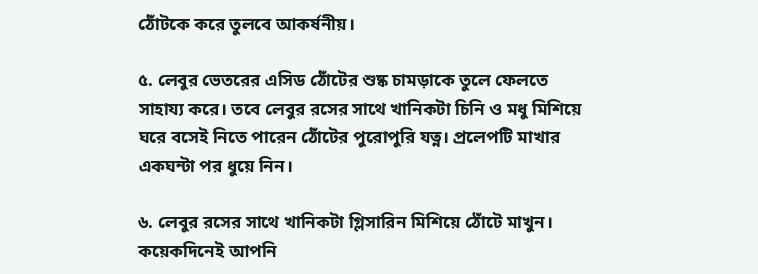ঠোঁটকে করে তুলবে আকর্ষনীয়।

৫. লেবুর ভেতরের এসিড ঠোঁটের শুষ্ক চামড়াকে তুলে ফেলতে সাহায্য করে। তবে লেবুর রসের সাথে খানিকটা চিনি ও মধু মিশিয়ে ঘরে বসেই নিতে পারেন ঠোঁটের পুরোপুরি যত্ন। প্রলেপটি মাখার একঘন্টা পর ধুয়ে নিন।

৬. লেবুর রসের সাথে খানিকটা গ্লিসারিন মিশিয়ে ঠোঁটে মাখুন। কয়েকদিনেই আপনি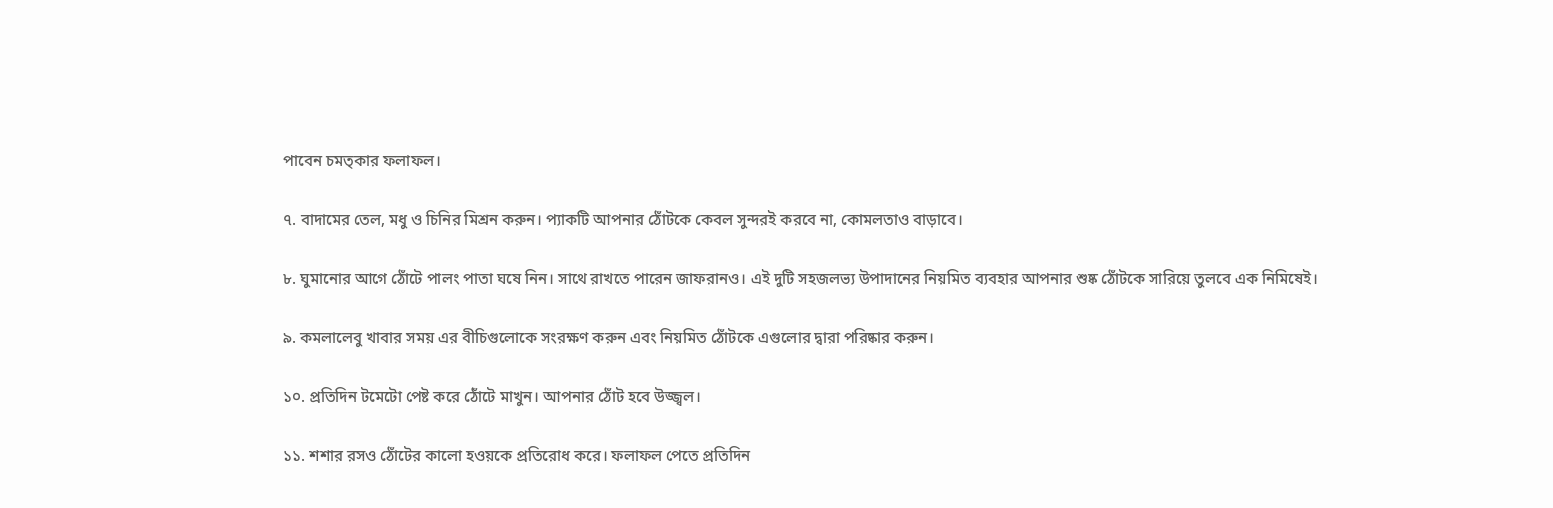পাবেন চমত্কার ফলাফল।

৭. বাদামের তেল, মধু ও চিনির মিশ্রন করুন। প্যাকটি আপনার ঠোঁটকে কেবল সুন্দরই করবে না, কোমলতাও বাড়াবে।

৮. ঘুমানোর আগে ঠোঁটে পালং পাতা ঘষে নিন। সাথে রাখতে পারেন জাফরানও। এই দুটি সহজলভ্য উপাদানের নিয়মিত ব্যবহার আপনার শুষ্ক ঠোঁটকে সারিয়ে তুলবে এক নিমিষেই।

৯. কমলালেবু খাবার সময় এর বীচিগুলোকে সংরক্ষণ করুন এবং নিয়মিত ঠোঁটকে এগুলোর দ্বারা পরিষ্কার করুন।

১০. প্রতিদিন টমেটো পেষ্ট করে ঠোঁটে মাখুন। আপনার ঠোঁট হবে উজ্জ্বল।

১১. শশার রসও ঠোঁটের কালো হওয়কে প্রতিরোধ করে। ফলাফল পেতে প্রতিদিন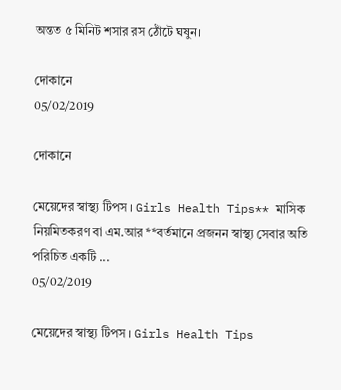অন্তত ৫ মিনিট শসার রস ঠোঁটে ঘষুন।

দোকানে
05/02/2019

দোকানে

মেয়েদের স্বাস্থ্য টিপস । Girls Health Tips** মাসিক নিয়মিতকরণ বা এম.আর **বর্তমানে প্রজনন স্বাস্থ্য সেবার অতি পরিচিত একটি ...
05/02/2019

মেয়েদের স্বাস্থ্য টিপস । Girls Health Tips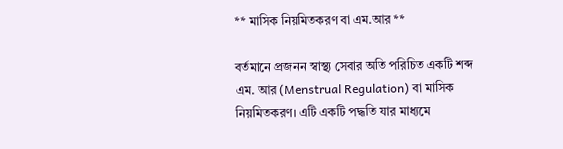** মাসিক নিয়মিতকরণ বা এম.আর **

বর্তমানে প্রজনন স্বাস্থ্য সেবার অতি পরিচিত একটি শব্দ এম. আর (Menstrual Regulation) বা মাসিক নিয়মিতকরণ। এটি একটি পদ্ধতি যার মাধ্যমে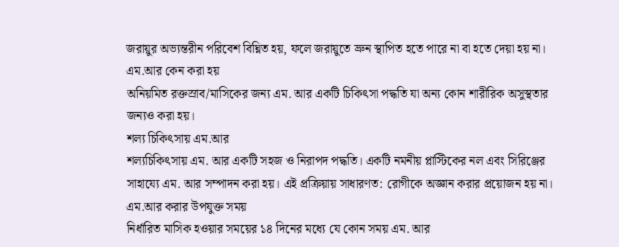জরায়ুর অভ্যন্তরীন পরিবেশ বিঘ্নিত হয়, ফলে জরায়ুতে ভ্রুন স্থাপিত হতে পারে না বা হতে দেয়া হয় না।
এম.আর কেন করা হয়
অনিয়মিত রক্তস্রাব/মাসিকের জন্য এম. আর একটি চিকিৎসা পদ্ধতি যা অন্য কোন শারীরিক অসুস্থতার জন্যও করা হয়।
শল্য চিকিৎসায় এম.আর
শল্যচিকিৎসায় এম. আর একটি সহজ ও নিরাপদ পদ্ধতি। একটি নমনীয় প্লাস্টিকের নল এবং সিরিঞ্জের সাহায্যে এম. আর সম্পাদন করা হয়। এই প্রক্রিয়ায় সাধারণত: রোগীকে অজ্ঞান করার প্রয়োজন হয় না।
এম.আর করার উপযুক্ত সময়
নির্ধারিত মাসিক হওয়ার সময়ের ১৪ দিনের মধ্যে যে কোন সময় এম. আর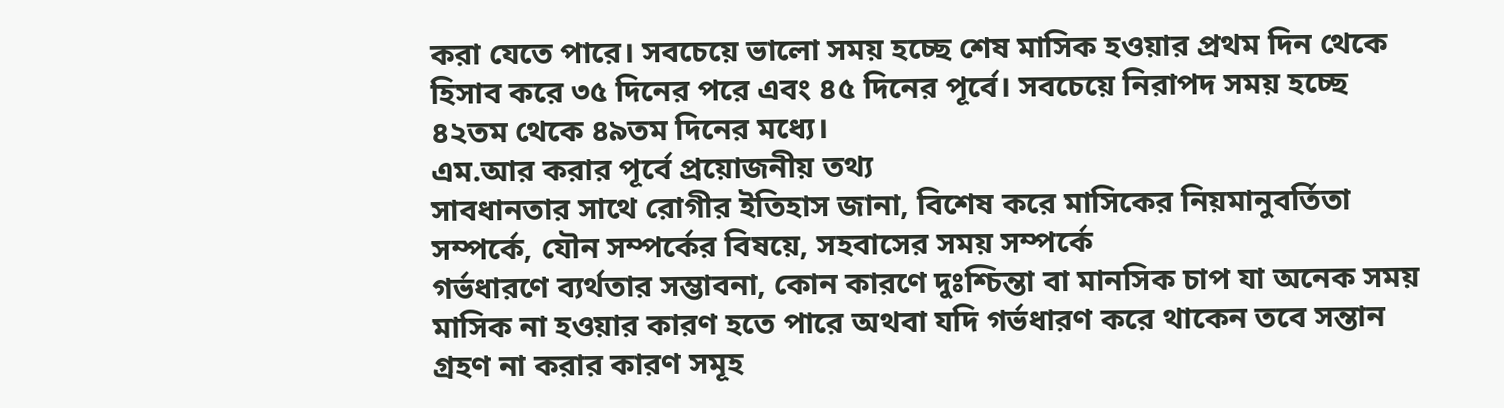করা যেতে পারে। সবচেয়ে ভালো সময় হচ্ছে শেষ মাসিক হওয়ার প্রথম দিন থেকে হিসাব করে ৩৫ দিনের পরে এবং ৪৫ দিনের পূর্বে। সবচেয়ে নিরাপদ সময় হচ্ছে ৪২তম থেকে ৪৯তম দিনের মধ্যে।
এম.আর করার পূর্বে প্রয়োজনীয় তথ্য
সাবধানতার সাথে রোগীর ইতিহাস জানা, বিশেষ করে মাসিকের নিয়মানুবর্তিতা সম্পর্কে, যৌন সম্পর্কের বিষয়ে, সহবাসের সময় সম্পর্কে
গর্ভধারণে ব্যর্থতার সম্ভাবনা, কোন কারণে দুঃশ্চিন্তা বা মানসিক চাপ যা অনেক সময় মাসিক না হওয়ার কারণ হতে পারে অথবা যদি গর্ভধারণ করে থাকেন তবে সন্তান গ্রহণ না করার কারণ সমূহ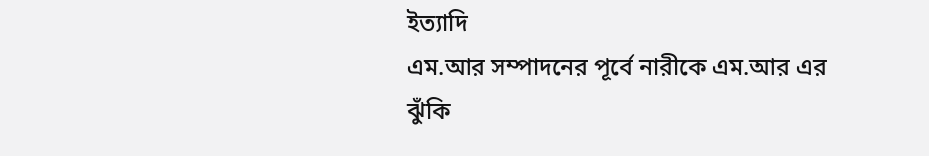ইত্যাদি
এম.আর সম্পাদনের পূর্বে নারীকে এম.আর এর ঝুঁকি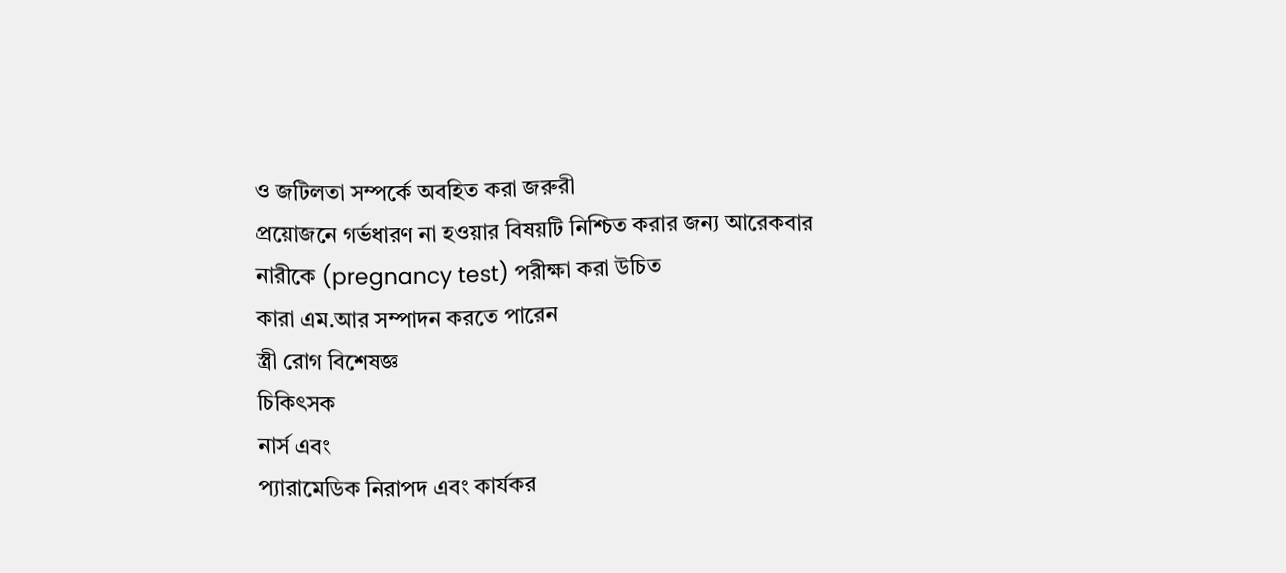ও জটিলতা সম্পর্কে অবহিত করা জরুরী
প্রয়োজনে গর্ভধারণ না হওয়ার বিষয়টি নিশ্চিত করার জন্য আরেকবার নারীকে (pregnancy test) পরীক্ষা করা উচিত
কারা এম.আর সম্পাদন করতে পারেন
স্ত্রী রোগ বিশেষজ্ঞ
চিকিৎসক
নার্স এবং
প্যারামেডিক নিরাপদ এবং কার্যকর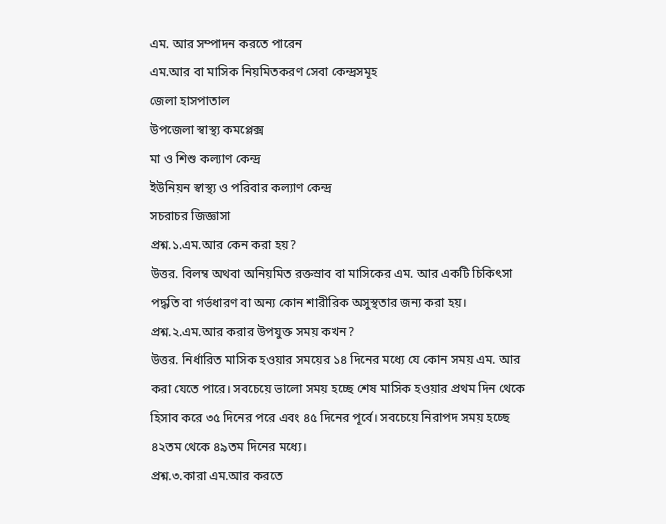এম. আর সম্পাদন করতে পারেন
এম.আর বা মাসিক নিয়মিতকরণ সেবা কেন্দ্রসমূহ
জেলা হাসপাতাল
উপজেলা স্বাস্থ্য কমপ্লেক্স
মা ও শিশু কল্যাণ কেন্দ্র
ইউনিয়ন স্বাস্থ্য ও পরিবার কল্যাণ কেন্দ্র
সচরাচর জিজ্ঞাসা
প্রশ্ন.১.এম.আর কেন করা হয়?
উত্তর. বিলম্ব অথবা অনিয়মিত রক্তস্রাব বা মাসিকের এম. আর একটি চিকিৎসা পদ্ধতি বা গর্ভধারণ বা অন্য কোন শারীরিক অসুস্থতার জন্য করা হয়।
প্রশ্ন.২.এম.আর করার উপযুক্ত সময় কখন?
উত্তর. নির্ধারিত মাসিক হওয়ার সময়ের ১৪ দিনের মধ্যে যে কোন সময় এম. আর করা যেতে পারে। সবচেয়ে ভালো সময় হচ্ছে শেষ মাসিক হওয়ার প্রথম দিন থেকে হিসাব করে ৩৫ দিনের পরে এবং ৪৫ দিনের পূর্বে। সবচেয়ে নিরাপদ সময় হচ্ছে ৪২তম থেকে ৪৯তম দিনের মধ্যে।
প্রশ্ন.৩.কারা এম.আর করতে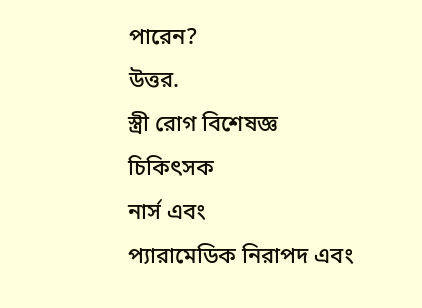পারেন?
উত্তর.
স্ত্রী রোগ বিশেষজ্ঞ
চিকিৎসক
নার্স এবং
প্যারামেডিক নিরাপদ এবং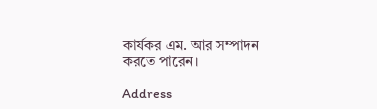কার্যকর এম. আর সম্পাদন করতে পারেন।

Address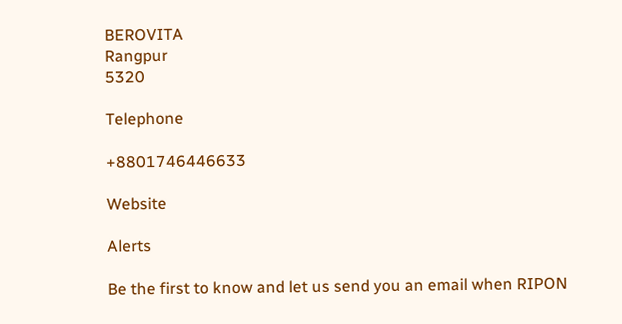BEROVITA
Rangpur
5320

Telephone

+8801746446633

Website

Alerts

Be the first to know and let us send you an email when RIPON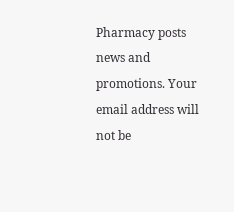Pharmacy posts news and promotions. Your email address will not be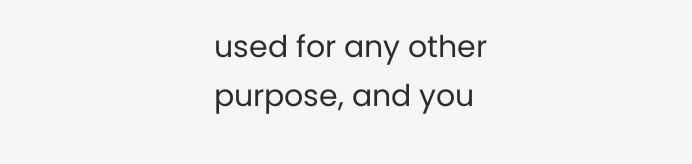used for any other purpose, and you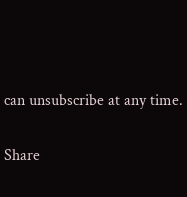can unsubscribe at any time.

Share